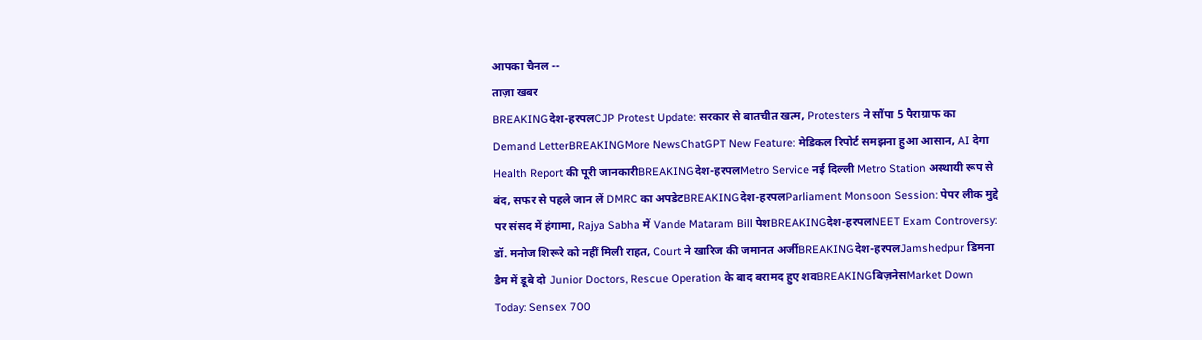आपका चैनल --
ताज़ा खबर
BREAKINGदेश-हरपलCJP Protest Update: सरकार से बातचीत खत्म, Protesters ने सौंपा 5 पैराग्राफ का Demand LetterBREAKINGMore NewsChatGPT New Feature: मेडिकल रिपोर्ट समझना हुआ आसान, AI देगा Health Report की पूरी जानकारीBREAKINGदेश-हरपलMetro Service नई दिल्ली Metro Station अस्थायी रूप से बंद, सफर से पहले जान लें DMRC का अपडेटBREAKINGदेश-हरपलParliament Monsoon Session: पेपर लीक मुद्दे पर संसद में हंगामा, Rajya Sabha में Vande Mataram Bill पेशBREAKINGदेश-हरपलNEET Exam Controversy: डॉ. मनोज शिरूरे को नहीं मिली राहत, Court ने खारिज की जमानत अर्जीBREAKINGदेश-हरपलJamshedpur डिमना डैम में डूबे दो Junior Doctors, Rescue Operation के बाद बरामद हुए शवBREAKINGबिज़नेसMarket Down Today: Sensex 700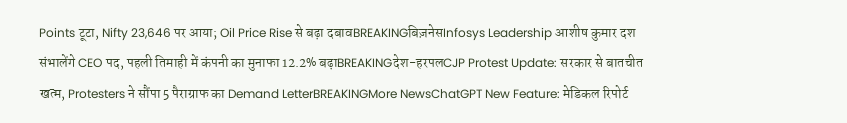Points टूटा, Nifty 23,646 पर आया; Oil Price Rise से बढ़ा दबावBREAKINGबिज़नेसInfosys Leadership आशीष कुमार दश संभालेंगे CEO पद, पहली तिमाही में कंपनी का मुनाफा 12.2% बढ़ाBREAKINGदेश-हरपलCJP Protest Update: सरकार से बातचीत खत्म, Protesters ने सौंपा 5 पैराग्राफ का Demand LetterBREAKINGMore NewsChatGPT New Feature: मेडिकल रिपोर्ट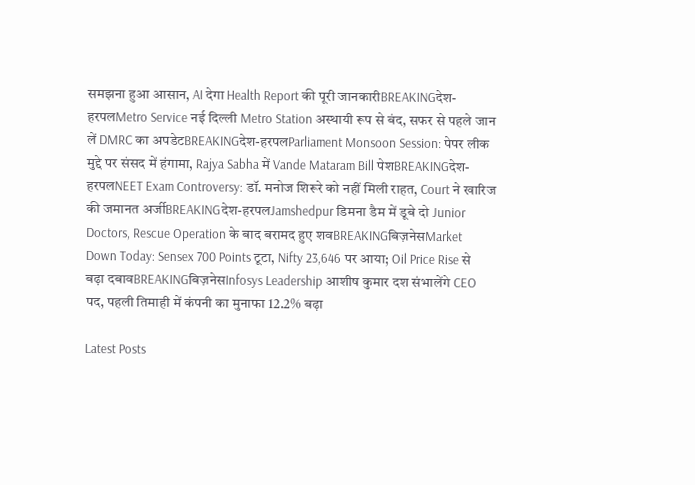समझना हुआ आसान, AI देगा Health Report की पूरी जानकारीBREAKINGदेश-हरपलMetro Service नई दिल्ली Metro Station अस्थायी रूप से बंद, सफर से पहले जान लें DMRC का अपडेटBREAKINGदेश-हरपलParliament Monsoon Session: पेपर लीक मुद्दे पर संसद में हंगामा, Rajya Sabha में Vande Mataram Bill पेशBREAKINGदेश-हरपलNEET Exam Controversy: डॉ. मनोज शिरूरे को नहीं मिली राहत, Court ने खारिज की जमानत अर्जीBREAKINGदेश-हरपलJamshedpur डिमना डैम में डूबे दो Junior Doctors, Rescue Operation के बाद बरामद हुए शवBREAKINGबिज़नेसMarket Down Today: Sensex 700 Points टूटा, Nifty 23,646 पर आया; Oil Price Rise से बढ़ा दबावBREAKINGबिज़नेसInfosys Leadership आशीष कुमार दश संभालेंगे CEO पद, पहली तिमाही में कंपनी का मुनाफा 12.2% बढ़ा

Latest Posts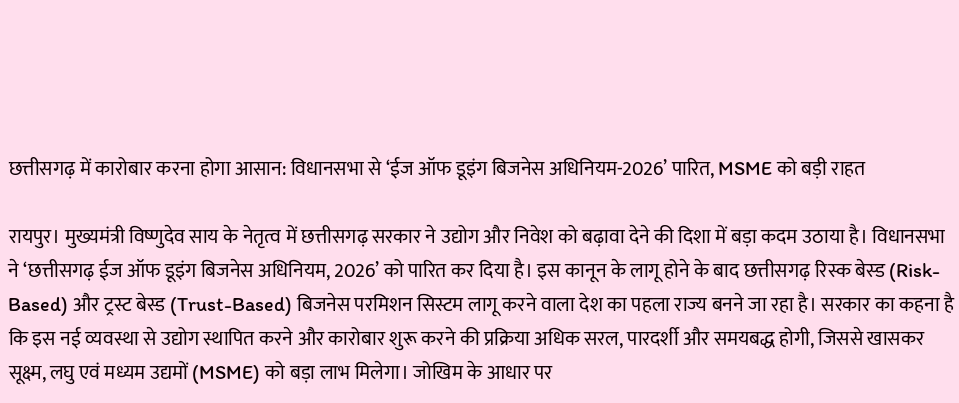छत्तीसगढ़ में कारोबार करना होगा आसान: विधानसभा से ‘ईज ऑफ डूइंग बिजनेस अधिनियम-2026’ पारित, MSME को बड़ी राहत

रायपुर। मुख्यमंत्री विष्णुदेव साय के नेतृत्व में छत्तीसगढ़ सरकार ने उद्योग और निवेश को बढ़ावा देने की दिशा में बड़ा कदम उठाया है। विधानसभा ने ‘छत्तीसगढ़ ईज ऑफ डूइंग बिजनेस अधिनियम, 2026’ को पारित कर दिया है। इस कानून के लागू होने के बाद छत्तीसगढ़ रिस्क बेस्ड (Risk-Based) और ट्रस्ट बेस्ड (Trust-Based) बिजनेस परमिशन सिस्टम लागू करने वाला देश का पहला राज्य बनने जा रहा है। सरकार का कहना है कि इस नई व्यवस्था से उद्योग स्थापित करने और कारोबार शुरू करने की प्रक्रिया अधिक सरल, पारदर्शी और समयबद्ध होगी, जिससे खासकर सूक्ष्म, लघु एवं मध्यम उद्यमों (MSME) को बड़ा लाभ मिलेगा। जोखिम के आधार पर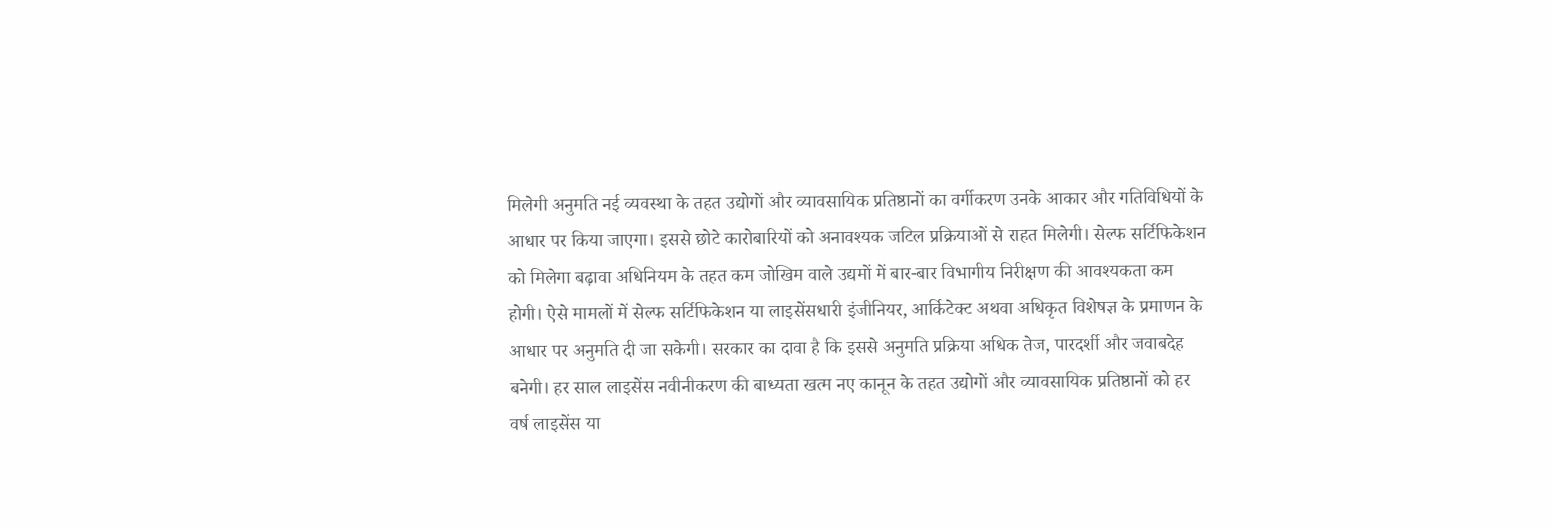मिलेगी अनुमति नई व्यवस्था के तहत उद्योगों और व्यावसायिक प्रतिष्ठानों का वर्गीकरण उनके आकार और गतिविधियों के आधार पर किया जाएगा। इससे छोटे कारोबारियों को अनावश्यक जटिल प्रक्रियाओं से राहत मिलेगी। सेल्फ सर्टिफिकेशन को मिलेगा बढ़ावा अधिनियम के तहत कम जोखिम वाले उद्यमों में बार-बार विभागीय निरीक्षण की आवश्यकता कम होगी। ऐसे मामलों में सेल्फ सर्टिफिकेशन या लाइसेंसधारी इंजीनियर, आर्किटेक्ट अथवा अधिकृत विशेषज्ञ के प्रमाणन के आधार पर अनुमति दी जा सकेगी। सरकार का दावा है कि इससे अनुमति प्रक्रिया अधिक तेज, पारदर्शी और जवाबदेह बनेगी। हर साल लाइसेंस नवीनीकरण की बाध्यता खत्म नए कानून के तहत उद्योगों और व्यावसायिक प्रतिष्ठानों को हर वर्ष लाइसेंस या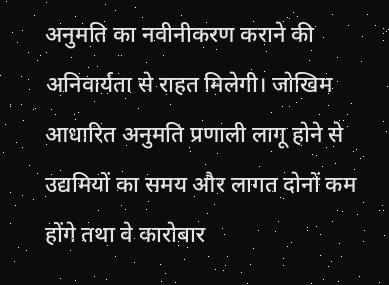अनुमति का नवीनीकरण कराने की अनिवार्यता से राहत मिलेगी। जोखिम आधारित अनुमति प्रणाली लागू होने से उद्यमियों का समय और लागत दोनों कम होंगे तथा वे कारोबार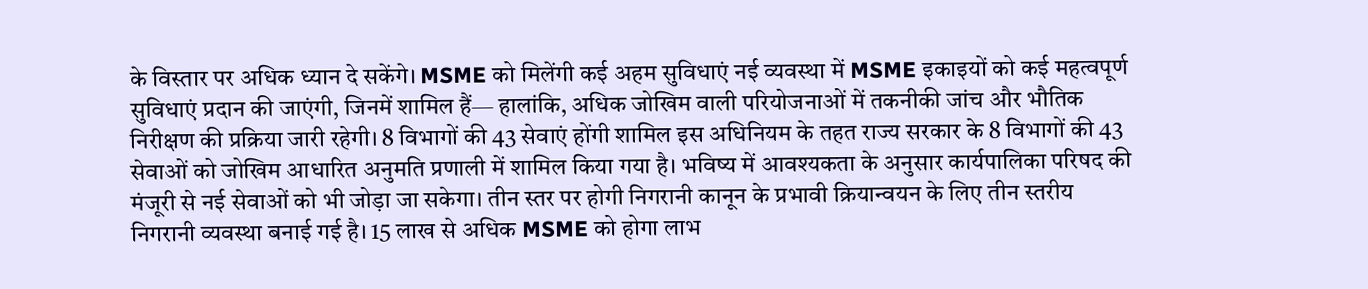के विस्तार पर अधिक ध्यान दे सकेंगे। MSME को मिलेंगी कई अहम सुविधाएं नई व्यवस्था में MSME इकाइयों को कई महत्वपूर्ण सुविधाएं प्रदान की जाएंगी, जिनमें शामिल हैं— हालांकि, अधिक जोखिम वाली परियोजनाओं में तकनीकी जांच और भौतिक निरीक्षण की प्रक्रिया जारी रहेगी। 8 विभागों की 43 सेवाएं होंगी शामिल इस अधिनियम के तहत राज्य सरकार के 8 विभागों की 43 सेवाओं को जोखिम आधारित अनुमति प्रणाली में शामिल किया गया है। भविष्य में आवश्यकता के अनुसार कार्यपालिका परिषद की मंजूरी से नई सेवाओं को भी जोड़ा जा सकेगा। तीन स्तर पर होगी निगरानी कानून के प्रभावी क्रियान्वयन के लिए तीन स्तरीय निगरानी व्यवस्था बनाई गई है। 15 लाख से अधिक MSME को होगा लाभ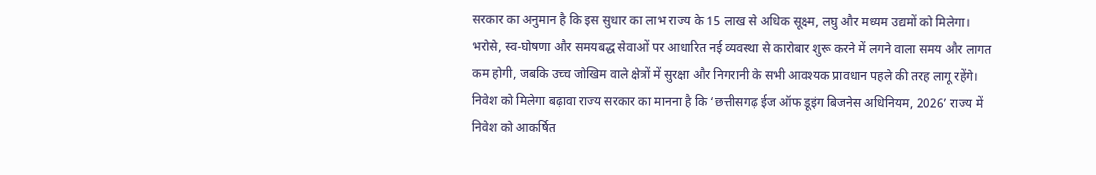सरकार का अनुमान है कि इस सुधार का लाभ राज्य के 15 लाख से अधिक सूक्ष्म, लघु और मध्यम उद्यमों को मिलेगा। भरोसे, स्व-घोषणा और समयबद्ध सेवाओं पर आधारित नई व्यवस्था से कारोबार शुरू करने में लगने वाला समय और लागत कम होगी, जबकि उच्च जोखिम वाले क्षेत्रों में सुरक्षा और निगरानी के सभी आवश्यक प्रावधान पहले की तरह लागू रहेंगे। निवेश को मिलेगा बढ़ावा राज्य सरकार का मानना है कि ‘छत्तीसगढ़ ईज ऑफ डूइंग बिजनेस अधिनियम, 2026’ राज्य में निवेश को आकर्षित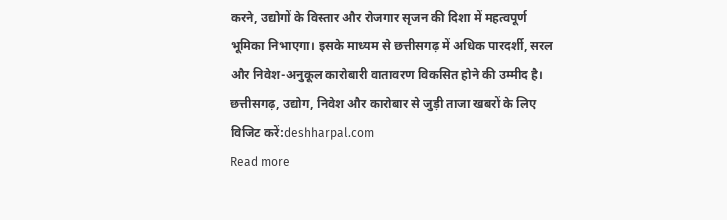करने, उद्योगों के विस्तार और रोजगार सृजन की दिशा में महत्वपूर्ण भूमिका निभाएगा। इसके माध्यम से छत्तीसगढ़ में अधिक पारदर्शी, सरल और निवेश-अनुकूल कारोबारी वातावरण विकसित होने की उम्मीद है। छत्तीसगढ़, उद्योग, निवेश और कारोबार से जुड़ी ताजा खबरों के लिए विजिट करें:deshharpal.com
Read more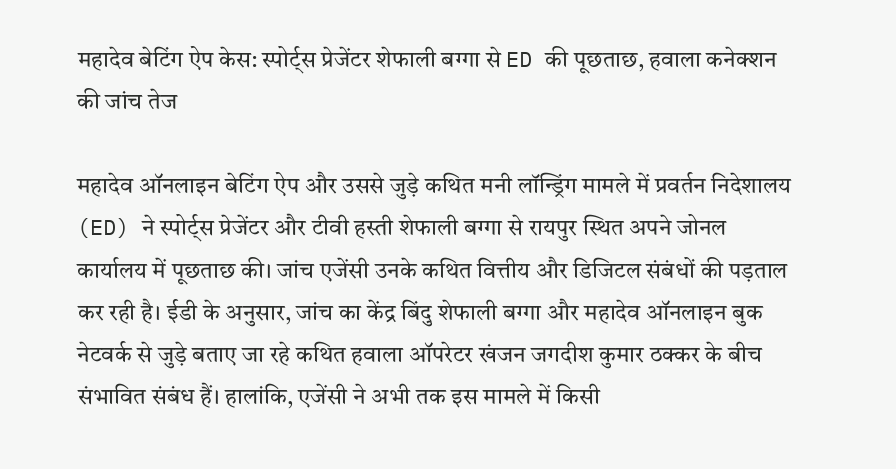महादेव बेटिंग ऐप केस: स्पोर्ट्स प्रेजेंटर शेफाली बग्गा से ED की पूछताछ, हवाला कनेक्शन की जांच तेज

महादेव ऑनलाइन बेटिंग ऐप और उससे जुड़े कथित मनी लॉन्ड्रिंग मामले में प्रवर्तन निदेशालय (ED) ने स्पोर्ट्स प्रेजेंटर और टीवी हस्ती शेफाली बग्गा से रायपुर स्थित अपने जोनल कार्यालय में पूछताछ की। जांच एजेंसी उनके कथित वित्तीय और डिजिटल संबंधों की पड़ताल कर रही है। ईडी के अनुसार, जांच का केंद्र बिंदु शेफाली बग्गा और महादेव ऑनलाइन बुक नेटवर्क से जुड़े बताए जा रहे कथित हवाला ऑपरेटर खंजन जगदीश कुमार ठक्कर के बीच संभावित संबंध हैं। हालांकि, एजेंसी ने अभी तक इस मामले में किसी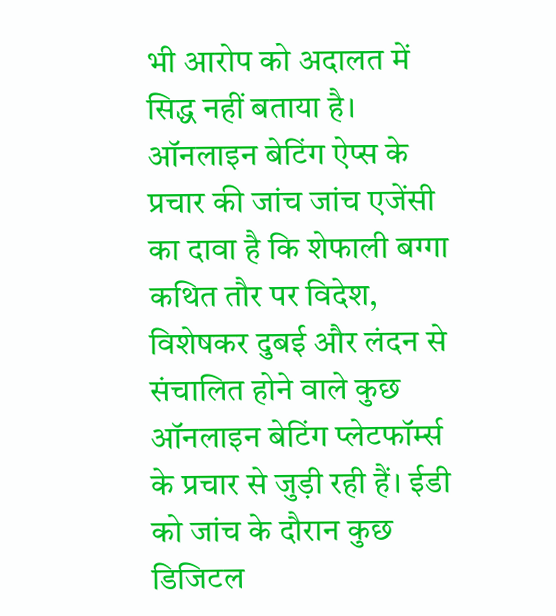भी आरोप को अदालत में सिद्ध नहीं बताया है। ऑनलाइन बेटिंग ऐप्स के प्रचार की जांच जांच एजेंसी का दावा है कि शेफाली बग्गा कथित तौर पर विदेश, विशेषकर दुबई और लंदन से संचालित होने वाले कुछ ऑनलाइन बेटिंग प्लेटफॉर्म्स के प्रचार से जुड़ी रही हैं। ईडी को जांच के दौरान कुछ डिजिटल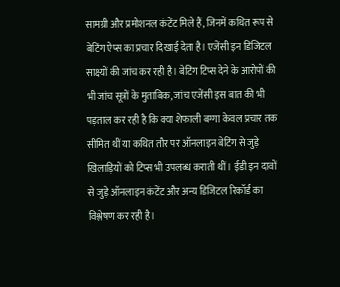सामग्री और प्रमोशनल कंटेंट मिले हैं, जिनमें कथित रूप से बेटिंग ऐप्स का प्रचार दिखाई देता है। एजेंसी इन डिजिटल साक्ष्यों की जांच कर रही है। बेटिंग टिप्स देने के आरोपों की भी जांच सूत्रों के मुताबिक, जांच एजेंसी इस बात की भी पड़ताल कर रही है कि क्या शेफाली बग्गा केवल प्रचार तक सीमित थीं या कथित तौर पर ऑनलाइन बेटिंग से जुड़े खिलाड़ियों को टिप्स भी उपलब्ध कराती थीं। ईडी इन दावों से जुड़े ऑनलाइन कंटेंट और अन्य डिजिटल रिकॉर्ड का विश्लेषण कर रही है।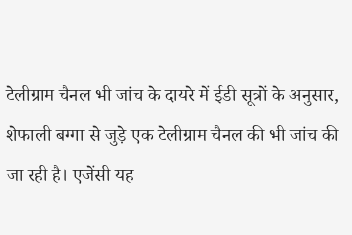टेलीग्राम चैनल भी जांच के दायरे में ईडी सूत्रों के अनुसार, शेफाली बग्गा से जुड़े एक टेलीग्राम चैनल की भी जांच की जा रही है। एजेंसी यह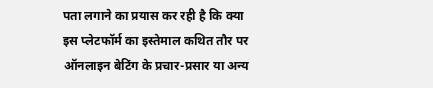पता लगाने का प्रयास कर रही है कि क्या इस प्लेटफॉर्म का इस्तेमाल कथित तौर पर ऑनलाइन बेटिंग के प्रचार-प्रसार या अन्य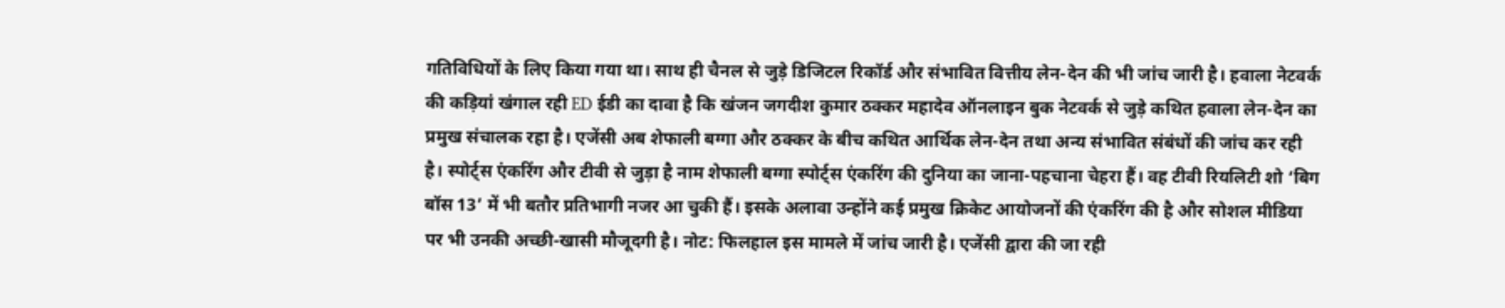गतिविधियों के लिए किया गया था। साथ ही चैनल से जुड़े डिजिटल रिकॉर्ड और संभावित वित्तीय लेन-देन की भी जांच जारी है। हवाला नेटवर्क की कड़ियां खंगाल रही ED ईडी का दावा है कि खंजन जगदीश कुमार ठक्कर महादेव ऑनलाइन बुक नेटवर्क से जुड़े कथित हवाला लेन-देन का प्रमुख संचालक रहा है। एजेंसी अब शेफाली बग्गा और ठक्कर के बीच कथित आर्थिक लेन-देन तथा अन्य संभावित संबंधों की जांच कर रही है। स्पोर्ट्स एंकरिंग और टीवी से जुड़ा है नाम शेफाली बग्गा स्पोर्ट्स एंकरिंग की दुनिया का जाना-पहचाना चेहरा हैं। वह टीवी रियलिटी शो ‘बिग बॉस 13’ में भी बतौर प्रतिभागी नजर आ चुकी हैं। इसके अलावा उन्होंने कई प्रमुख क्रिकेट आयोजनों की एंकरिंग की है और सोशल मीडिया पर भी उनकी अच्छी-खासी मौजूदगी है। नोट: फिलहाल इस मामले में जांच जारी है। एजेंसी द्वारा की जा रही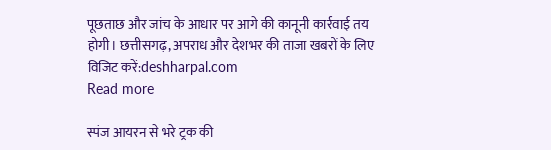पूछताछ और जांच के आधार पर आगे की कानूनी कार्रवाई तय होगी। छत्तीसगढ़, अपराध और देशभर की ताजा खबरों के लिए विजिट करें:deshharpal.com
Read more

स्पंज आयरन से भरे ट्रक की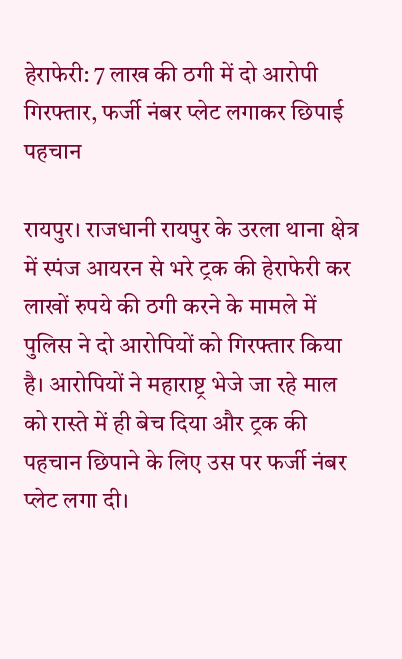हेराफेरी: 7 लाख की ठगी में दो आरोपी गिरफ्तार, फर्जी नंबर प्लेट लगाकर छिपाई पहचान

रायपुर। राजधानी रायपुर के उरला थाना क्षेत्र में स्पंज आयरन से भरे ट्रक की हेराफेरी कर लाखों रुपये की ठगी करने के मामले में पुलिस ने दो आरोपियों को गिरफ्तार किया है। आरोपियों ने महाराष्ट्र भेजे जा रहे माल को रास्ते में ही बेच दिया और ट्रक की पहचान छिपाने के लिए उस पर फर्जी नंबर प्लेट लगा दी।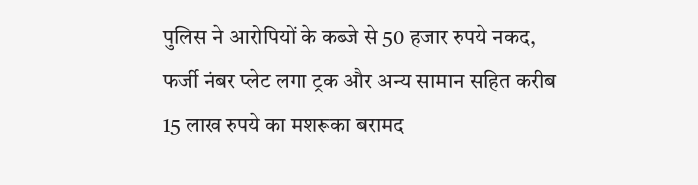पुलिस ने आरोपियों के कब्जे से 50 हजार रुपये नकद, फर्जी नंबर प्लेट लगा ट्रक और अन्य सामान सहित करीब 15 लाख रुपये का मशरूका बरामद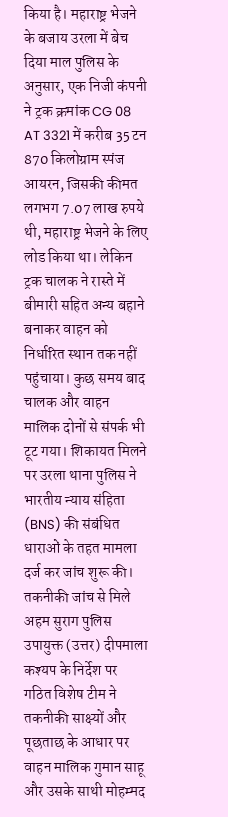किया है। महाराष्ट्र भेजने के बजाय उरला में बेच दिया माल पुलिस के अनुसार, एक निजी कंपनी ने ट्रक क्रमांक CG 08 AT 3321 में करीब 35 टन 870 किलोग्राम स्पंज आयरन, जिसकी कीमत लगभग 7.07 लाख रुपये थी, महाराष्ट्र भेजने के लिए लोड किया था। लेकिन ट्रक चालक ने रास्ते में बीमारी सहित अन्य बहाने बनाकर वाहन को निर्धारित स्थान तक नहीं पहुंचाया। कुछ समय बाद चालक और वाहन मालिक दोनों से संपर्क भी टूट गया। शिकायत मिलने पर उरला थाना पुलिस ने भारतीय न्याय संहिता (BNS) की संबंधित धाराओं के तहत मामला दर्ज कर जांच शुरू की। तकनीकी जांच से मिले अहम सुराग पुलिस उपायुक्त (उत्तर) दीपमाला कश्यप के निर्देश पर गठित विशेष टीम ने तकनीकी साक्ष्यों और पूछताछ के आधार पर वाहन मालिक गुमान साहू और उसके साथी मोहम्मद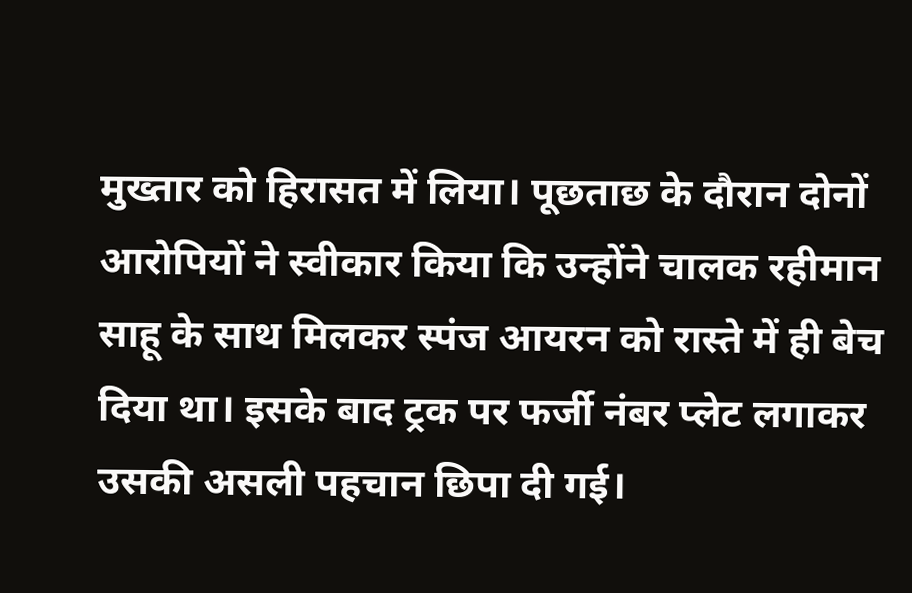मुख्तार को हिरासत में लिया। पूछताछ के दौरान दोनों आरोपियों ने स्वीकार किया कि उन्होंने चालक रहीमान साहू के साथ मिलकर स्पंज आयरन को रास्ते में ही बेच दिया था। इसके बाद ट्रक पर फर्जी नंबर प्लेट लगाकर उसकी असली पहचान छिपा दी गई।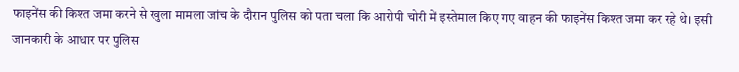फाइनेंस की किश्त जमा करने से खुला मामला जांच के दौरान पुलिस को पता चला कि आरोपी चोरी में इस्तेमाल किए गए वाहन की फाइनेंस किश्त जमा कर रहे थे। इसी जानकारी के आधार पर पुलिस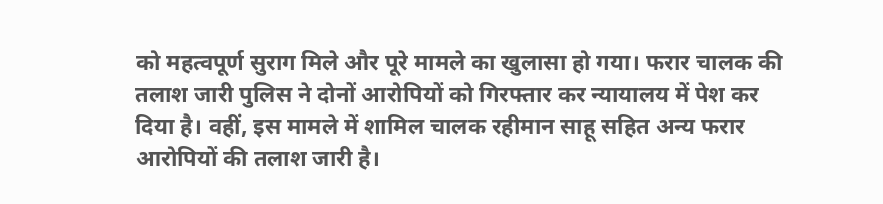को महत्वपूर्ण सुराग मिले और पूरे मामले का खुलासा हो गया। फरार चालक की तलाश जारी पुलिस ने दोनों आरोपियों को गिरफ्तार कर न्यायालय में पेश कर दिया है। वहीं, इस मामले में शामिल चालक रहीमान साहू सहित अन्य फरार आरोपियों की तलाश जारी है।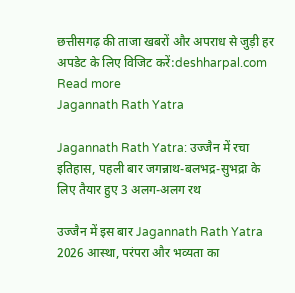छत्तीसगढ़ की ताजा खबरों और अपराध से जुड़ी हर अपडेट के लिए विजिट करें:deshharpal.com
Read more
Jagannath Rath Yatra

Jagannath Rath Yatra: उज्जैन में रचा इतिहास, पहली बार जगन्नाथ-बलभद्र-सुभद्रा के लिए तैयार हुए 3 अलग-अलग रथ

उज्जैन में इस बार Jagannath Rath Yatra 2026 आस्था, परंपरा और भव्यता का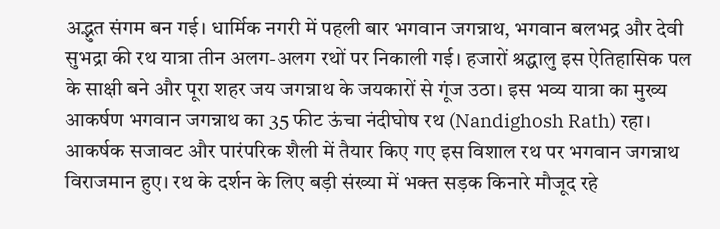अद्भुत संगम बन गई। धार्मिक नगरी में पहली बार भगवान जगन्नाथ, भगवान बलभद्र और देवी सुभद्रा की रथ यात्रा तीन अलग-अलग रथों पर निकाली गई। हजारों श्रद्धालु इस ऐतिहासिक पल के साक्षी बने और पूरा शहर जय जगन्नाथ के जयकारों से गूंज उठा। इस भव्य यात्रा का मुख्य आकर्षण भगवान जगन्नाथ का 35 फीट ऊंचा नंदीघोष रथ (Nandighosh Rath) रहा। आकर्षक सजावट और पारंपरिक शैली में तैयार किए गए इस विशाल रथ पर भगवान जगन्नाथ विराजमान हुए। रथ के दर्शन के लिए बड़ी संख्या में भक्त सड़क किनारे मौजूद रहे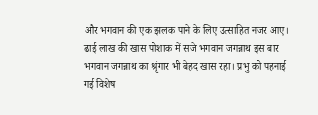और भगवान की एक झलक पाने के लिए उत्साहित नजर आए। ढाई लाख की खास पोशाक में सजे भगवान जगन्नाथ इस बार भगवान जगन्नाथ का श्रृंगार भी बेहद खास रहा। प्रभु को पहनाई गई विशेष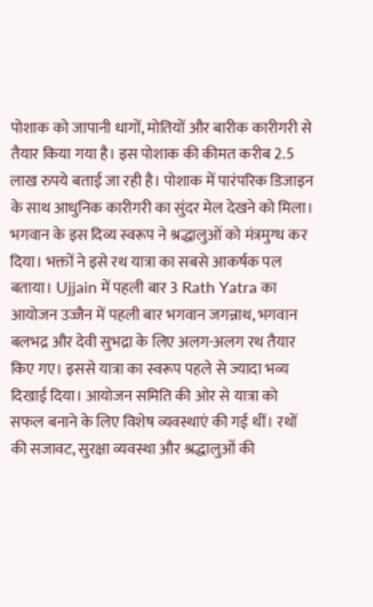पोशाक को जापानी धागों, मोतियों और बारीक कारीगरी से तैयार किया गया है। इस पोशाक की कीमत करीब 2.5 लाख रुपये बताई जा रही है। पोशाक में पारंपरिक डिजाइन के साथ आधुनिक कारीगरी का सुंदर मेल देखने को मिला। भगवान के इस दिव्य स्वरूप ने श्रद्धालुओं को मंत्रमुग्ध कर दिया। भक्तों ने इसे रथ यात्रा का सबसे आकर्षक पल बताया। Ujjain में पहली बार 3 Rath Yatra का आयोजन उज्जैन में पहली बार भगवान जगन्नाथ, भगवान बलभद्र और देवी सुभद्रा के लिए अलग-अलग रथ तैयार किए गए। इससे यात्रा का स्वरूप पहले से ज्यादा भव्य दिखाई दिया। आयोजन समिति की ओर से यात्रा को सफल बनाने के लिए विशेष व्यवस्थाएं की गई थीं। रथों की सजावट, सुरक्षा व्यवस्था और श्रद्धालुओं की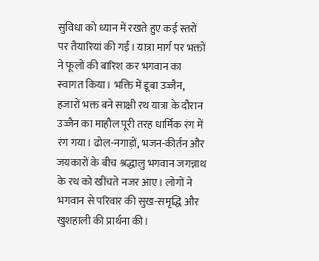सुविधा को ध्यान में रखते हुए कई स्तरों पर तैयारियां की गईं। यात्रा मार्ग पर भक्तों ने फूलों की बारिश कर भगवान का स्वागत किया। भक्ति में डूबा उज्जैन, हजारों भक्त बने साक्षी रथ यात्रा के दौरान उज्जैन का माहौल पूरी तरह धार्मिक रंग में रंग गया। ढोल-नगाड़ों, भजन-कीर्तन और जयकारों के बीच श्रद्धालु भगवान जगन्नाथ के रथ को खींचते नजर आए। लोगों ने भगवान से परिवार की सुख-समृद्धि और खुशहाली की प्रार्थना की।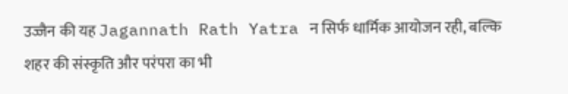उज्जैन की यह Jagannath Rath Yatra न सिर्फ धार्मिक आयोजन रही, बल्कि शहर की संस्कृति और परंपरा का भी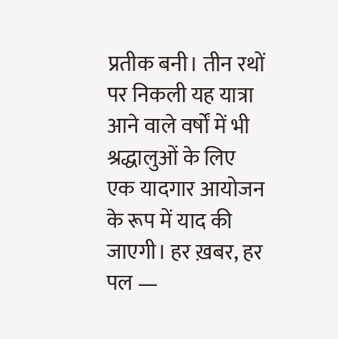प्रतीक बनी। तीन रथों पर निकली यह यात्रा आने वाले वर्षों में भी श्रद्धालुओं के लिए एक यादगार आयोजन के रूप में याद की जाएगी। हर ख़बर, हर पल —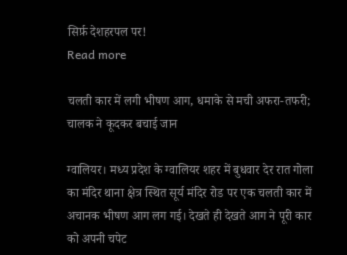सिर्फ़ देशहरपल पर!
Read more

चलती कार में लगी भीषण आग, धमाके से मची अफरा-तफरी; चालक ने कूदकर बचाई जान

ग्वालियर। मध्य प्रदेश के ग्वालियर शहर में बुधवार देर रात गोला का मंदिर थाना क्षेत्र स्थित सूर्य मंदिर रोड पर एक चलती कार में अचानक भीषण आग लग गई। देखते ही देखते आग ने पूरी कार को अपनी चपेट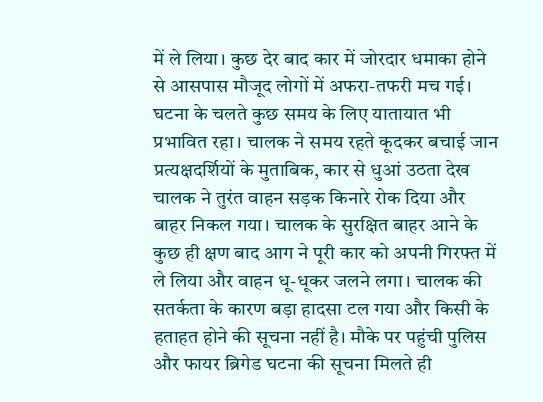में ले लिया। कुछ देर बाद कार में जोरदार धमाका होने से आसपास मौजूद लोगों में अफरा-तफरी मच गई। घटना के चलते कुछ समय के लिए यातायात भी प्रभावित रहा। चालक ने समय रहते कूदकर बचाई जान प्रत्यक्षदर्शियों के मुताबिक, कार से धुआं उठता देख चालक ने तुरंत वाहन सड़क किनारे रोक दिया और बाहर निकल गया। चालक के सुरक्षित बाहर आने के कुछ ही क्षण बाद आग ने पूरी कार को अपनी गिरफ्त में ले लिया और वाहन धू-धूकर जलने लगा। चालक की सतर्कता के कारण बड़ा हादसा टल गया और किसी के हताहत होने की सूचना नहीं है। मौके पर पहुंची पुलिस और फायर ब्रिगेड घटना की सूचना मिलते ही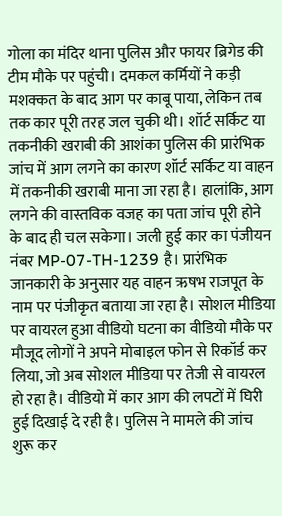गोला का मंदिर थाना पुलिस और फायर ब्रिगेड की टीम मौके पर पहुंची। दमकल कर्मियों ने कड़ी मशक्कत के बाद आग पर काबू पाया, लेकिन तब तक कार पूरी तरह जल चुकी थी। शॉर्ट सर्किट या तकनीकी खराबी की आशंका पुलिस की प्रारंभिक जांच में आग लगने का कारण शॉर्ट सर्किट या वाहन में तकनीकी खराबी माना जा रहा है। हालांकि, आग लगने की वास्तविक वजह का पता जांच पूरी होने के बाद ही चल सकेगा। जली हुई कार का पंजीयन नंबर MP-07-TH-1239 है। प्रारंभिक जानकारी के अनुसार यह वाहन ऋषभ राजपूत के नाम पर पंजीकृत बताया जा रहा है। सोशल मीडिया पर वायरल हुआ वीडियो घटना का वीडियो मौके पर मौजूद लोगों ने अपने मोबाइल फोन से रिकॉर्ड कर लिया, जो अब सोशल मीडिया पर तेजी से वायरल हो रहा है। वीडियो में कार आग की लपटों में घिरी हुई दिखाई दे रही है। पुलिस ने मामले की जांच शुरू कर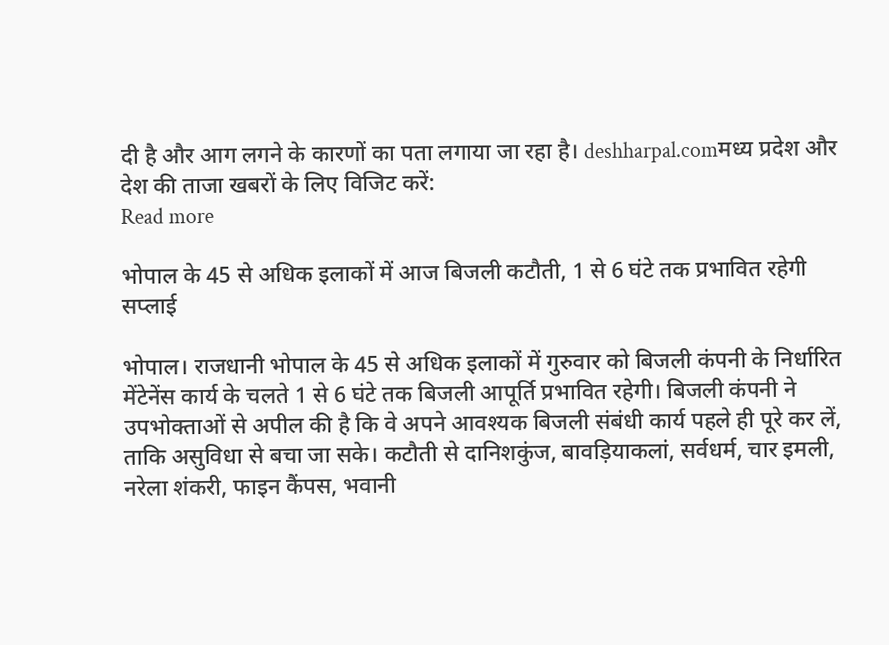दी है और आग लगने के कारणों का पता लगाया जा रहा है। deshharpal.comमध्य प्रदेश और देश की ताजा खबरों के लिए विजिट करें:
Read more

भोपाल के 45 से अधिक इलाकों में आज बिजली कटौती, 1 से 6 घंटे तक प्रभावित रहेगी सप्लाई

भोपाल। राजधानी भोपाल के 45 से अधिक इलाकों में गुरुवार को बिजली कंपनी के निर्धारित मेंटेनेंस कार्य के चलते 1 से 6 घंटे तक बिजली आपूर्ति प्रभावित रहेगी। बिजली कंपनी ने उपभोक्ताओं से अपील की है कि वे अपने आवश्यक बिजली संबंधी कार्य पहले ही पूरे कर लें, ताकि असुविधा से बचा जा सके। कटौती से दानिशकुंज, बावड़ियाकलां, सर्वधर्म, चार इमली, नरेला शंकरी, फाइन कैंपस, भवानी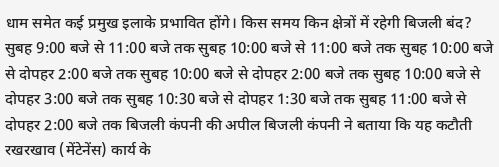धाम समेत कई प्रमुख इलाके प्रभावित होंगे। किस समय किन क्षेत्रों में रहेगी बिजली बंद? सुबह 9:00 बजे से 11:00 बजे तक सुबह 10:00 बजे से 11:00 बजे तक सुबह 10:00 बजे से दोपहर 2:00 बजे तक सुबह 10:00 बजे से दोपहर 2:00 बजे तक सुबह 10:00 बजे से दोपहर 3:00 बजे तक सुबह 10:30 बजे से दोपहर 1:30 बजे तक सुबह 11:00 बजे से दोपहर 2:00 बजे तक बिजली कंपनी की अपील बिजली कंपनी ने बताया कि यह कटौती रखरखाव (मेंटेनेंस) कार्य के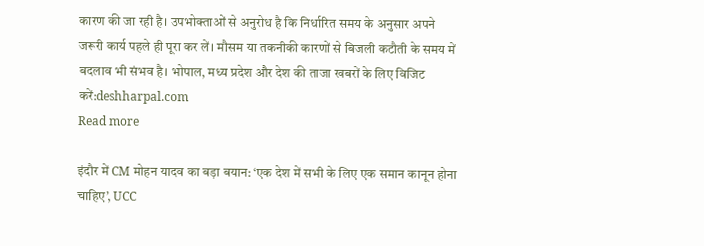कारण की जा रही है। उपभोक्ताओं से अनुरोध है कि निर्धारित समय के अनुसार अपने जरूरी कार्य पहले ही पूरा कर लें। मौसम या तकनीकी कारणों से बिजली कटौती के समय में बदलाव भी संभव है। भोपाल, मध्य प्रदेश और देश की ताजा खबरों के लिए विजिट करें:deshharpal.com
Read more

इंदौर में CM मोहन यादव का बड़ा बयान: ‘एक देश में सभी के लिए एक समान कानून होना चाहिए’, UCC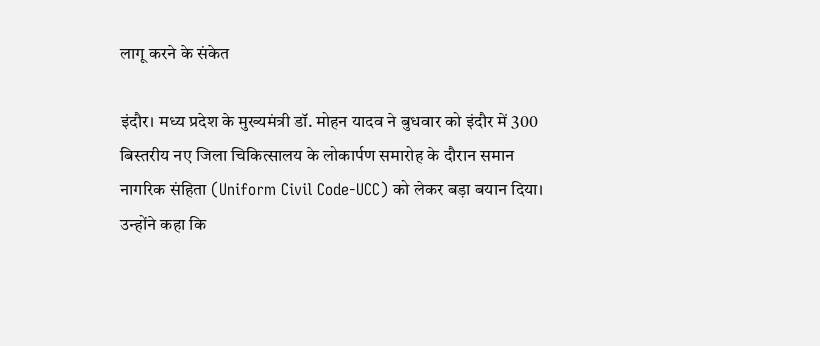लागू करने के संकेत

इंदौर। मध्य प्रदेश के मुख्यमंत्री डॉ. मोहन यादव ने बुधवार को इंदौर में 300 बिस्तरीय नए जिला चिकित्सालय के लोकार्पण समारोह के दौरान समान नागरिक संहिता (Uniform Civil Code-UCC) को लेकर बड़ा बयान दिया। उन्होंने कहा कि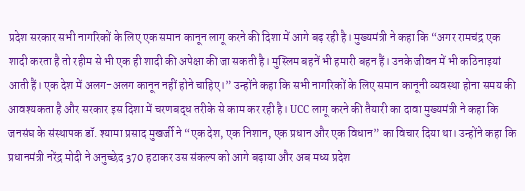प्रदेश सरकार सभी नागरिकों के लिए एक समान कानून लागू करने की दिशा में आगे बढ़ रही है। मुख्यमंत्री ने कहा कि “अगर रामचंद्र एक शादी करता है तो रहीम से भी एक ही शादी की अपेक्षा की जा सकती है। मुस्लिम बहनें भी हमारी बहन हैं। उनके जीवन में भी कठिनाइयां आती हैं। एक देश में अलग-अलग कानून नहीं होने चाहिए।” उन्होंने कहा कि सभी नागरिकों के लिए समान कानूनी व्यवस्था होना समय की आवश्यकता है और सरकार इस दिशा में चरणबद्ध तरीके से काम कर रही है। UCC लागू करने की तैयारी का दावा मुख्यमंत्री ने कहा कि जनसंघ के संस्थापक डॉ. श्यामा प्रसाद मुखर्जी ने “एक देश, एक निशान, एक प्रधान और एक विधान” का विचार दिया था। उन्होंने कहा कि प्रधानमंत्री नरेंद्र मोदी ने अनुच्छेद 370 हटाकर उस संकल्प को आगे बढ़ाया और अब मध्य प्रदेश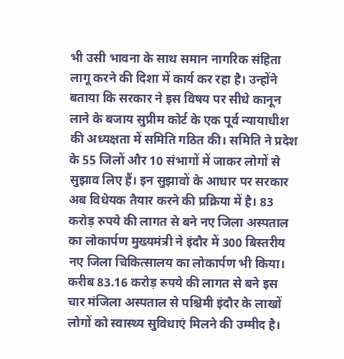भी उसी भावना के साथ समान नागरिक संहिता लागू करने की दिशा में कार्य कर रहा है। उन्होंने बताया कि सरकार ने इस विषय पर सीधे कानून लाने के बजाय सुप्रीम कोर्ट के एक पूर्व न्यायाधीश की अध्यक्षता में समिति गठित की। समिति ने प्रदेश के 55 जिलों और 10 संभागों में जाकर लोगों से सुझाव लिए हैं। इन सुझावों के आधार पर सरकार अब विधेयक तैयार करने की प्रक्रिया में है। 83 करोड़ रुपये की लागत से बने नए जिला अस्पताल का लोकार्पण मुख्यमंत्री ने इंदौर में 300 बिस्तरीय नए जिला चिकित्सालय का लोकार्पण भी किया। करीब 83.16 करोड़ रुपये की लागत से बने इस चार मंजिला अस्पताल से पश्चिमी इंदौर के लाखों लोगों को स्वास्थ्य सुविधाएं मिलने की उम्मीद है।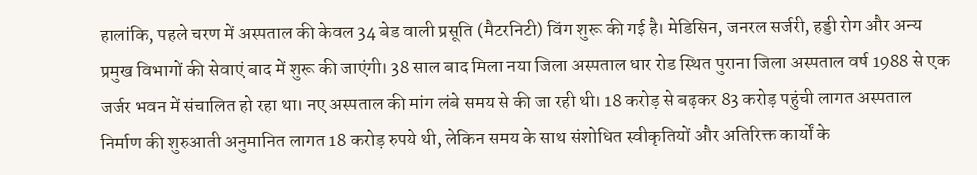हालांकि, पहले चरण में अस्पताल की केवल 34 बेड वाली प्रसूति (मैटरनिटी) विंग शुरू की गई है। मेडिसिन, जनरल सर्जरी, हड्डी रोग और अन्य प्रमुख विभागों की सेवाएं बाद में शुरू की जाएंगी। 38 साल बाद मिला नया जिला अस्पताल धार रोड स्थित पुराना जिला अस्पताल वर्ष 1988 से एक जर्जर भवन में संचालित हो रहा था। नए अस्पताल की मांग लंबे समय से की जा रही थी। 18 करोड़ से बढ़कर 83 करोड़ पहुंची लागत अस्पताल निर्माण की शुरुआती अनुमानित लागत 18 करोड़ रुपये थी, लेकिन समय के साथ संशोधित स्वीकृतियों और अतिरिक्त कार्यों के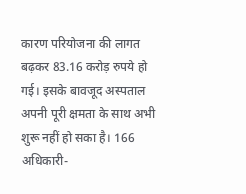कारण परियोजना की लागत बढ़कर 83.16 करोड़ रुपये हो गई। इसके बावजूद अस्पताल अपनी पूरी क्षमता के साथ अभी शुरू नहीं हो सका है। 166 अधिकारी-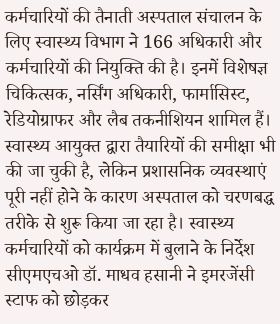कर्मचारियों की तैनाती अस्पताल संचालन के लिए स्वास्थ्य विभाग ने 166 अधिकारी और कर्मचारियों की नियुक्ति की है। इनमें विशेषज्ञ चिकित्सक, नर्सिंग अधिकारी, फार्मासिस्ट, रेडियोग्राफर और लैब तकनीशियन शामिल हैं। स्वास्थ्य आयुक्त द्वारा तैयारियों की समीक्षा भी की जा चुकी है, लेकिन प्रशासनिक व्यवस्थाएं पूरी नहीं होने के कारण अस्पताल को चरणबद्ध तरीके से शुरू किया जा रहा है। स्वास्थ्य कर्मचारियों को कार्यक्रम में बुलाने के निर्देश सीएमएचओ डॉ. माधव हसानी ने इमरजेंसी स्टाफ को छोड़कर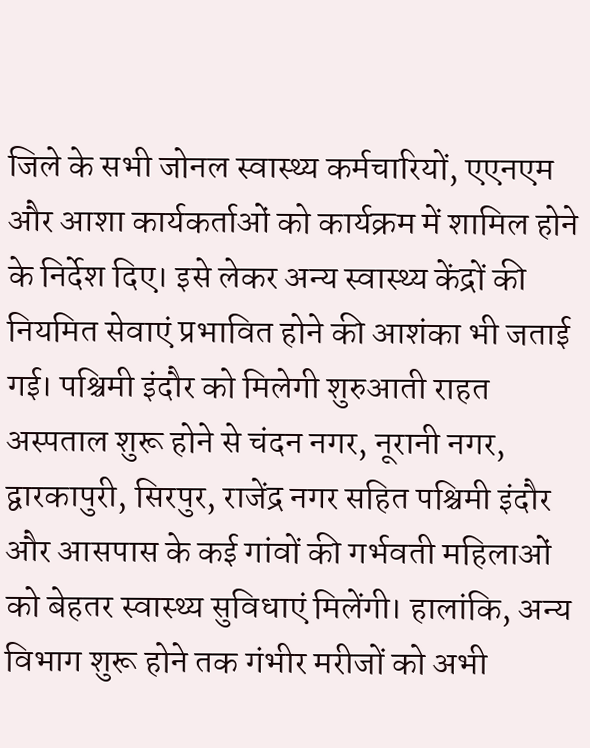जिले के सभी जोनल स्वास्थ्य कर्मचारियों, एएनएम और आशा कार्यकर्ताओं को कार्यक्रम में शामिल होने के निर्देश दिए। इसे लेकर अन्य स्वास्थ्य केंद्रों की नियमित सेवाएं प्रभावित होने की आशंका भी जताई गई। पश्चिमी इंदौर को मिलेगी शुरुआती राहत अस्पताल शुरू होने से चंदन नगर, नूरानी नगर, द्वारकापुरी, सिरपुर, राजेंद्र नगर सहित पश्चिमी इंदौर और आसपास के कई गांवों की गर्भवती महिलाओं को बेहतर स्वास्थ्य सुविधाएं मिलेंगी। हालांकि, अन्य विभाग शुरू होने तक गंभीर मरीजों को अभी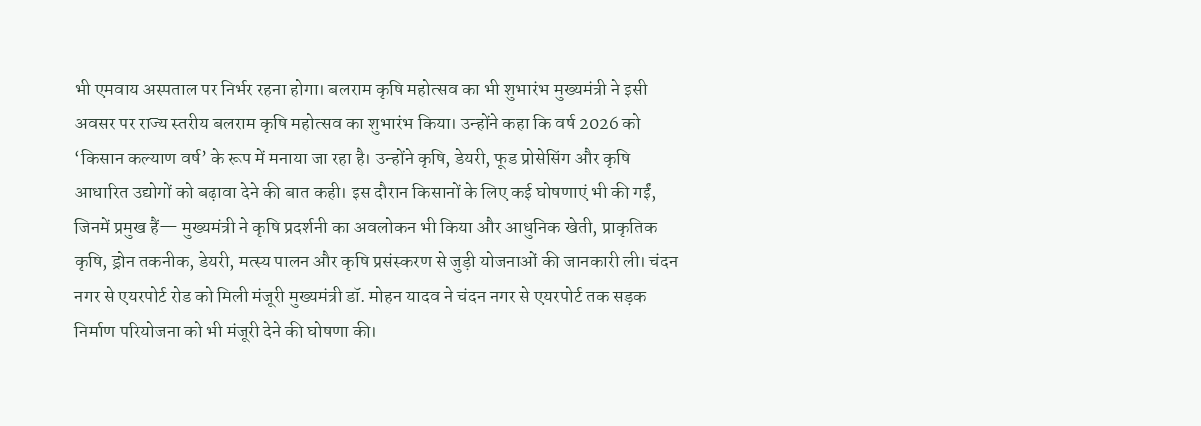भी एमवाय अस्पताल पर निर्भर रहना होगा। बलराम कृषि महोत्सव का भी शुभारंभ मुख्यमंत्री ने इसी अवसर पर राज्य स्तरीय बलराम कृषि महोत्सव का शुभारंभ किया। उन्होंने कहा कि वर्ष 2026 को ‘किसान कल्याण वर्ष’ के रूप में मनाया जा रहा है। उन्होंने कृषि, डेयरी, फूड प्रोसेसिंग और कृषि आधारित उद्योगों को बढ़ावा देने की बात कही। इस दौरान किसानों के लिए कई घोषणाएं भी की गईं, जिनमें प्रमुख हैं— मुख्यमंत्री ने कृषि प्रदर्शनी का अवलोकन भी किया और आधुनिक खेती, प्राकृतिक कृषि, ड्रोन तकनीक, डेयरी, मत्स्य पालन और कृषि प्रसंस्करण से जुड़ी योजनाओं की जानकारी ली। चंदन नगर से एयरपोर्ट रोड को मिली मंजूरी मुख्यमंत्री डॉ. मोहन यादव ने चंदन नगर से एयरपोर्ट तक सड़क निर्माण परियोजना को भी मंजूरी देने की घोषणा की।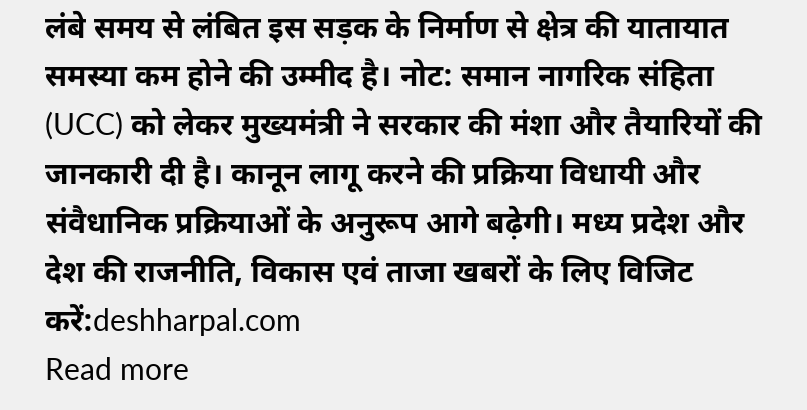लंबे समय से लंबित इस सड़क के निर्माण से क्षेत्र की यातायात समस्या कम होने की उम्मीद है। नोट: समान नागरिक संहिता (UCC) को लेकर मुख्यमंत्री ने सरकार की मंशा और तैयारियों की जानकारी दी है। कानून लागू करने की प्रक्रिया विधायी और संवैधानिक प्रक्रियाओं के अनुरूप आगे बढ़ेगी। मध्य प्रदेश और देश की राजनीति, विकास एवं ताजा खबरों के लिए विजिट करें:deshharpal.com
Read more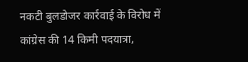नकटी बुलडोजर कार्रवाई के विरोध में कांग्रेस की 14 किमी पदयात्रा,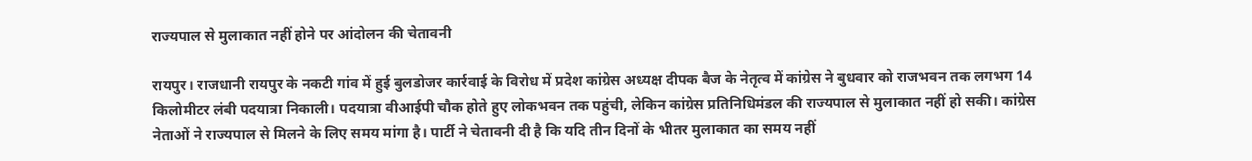राज्यपाल से मुलाकात नहीं होने पर आंदोलन की चेतावनी

रायपुर। राजधानी रायपुर के नकटी गांव में हुई बुलडोजर कार्रवाई के विरोध में प्रदेश कांग्रेस अध्यक्ष दीपक बैज के नेतृत्व में कांग्रेस ने बुधवार को राजभवन तक लगभग 14 किलोमीटर लंबी पदयात्रा निकाली। पदयात्रा वीआईपी चौक होते हुए लोकभवन तक पहुंची, लेकिन कांग्रेस प्रतिनिधिमंडल की राज्यपाल से मुलाकात नहीं हो सकी। कांग्रेस नेताओं ने राज्यपाल से मिलने के लिए समय मांगा है। पार्टी ने चेतावनी दी है कि यदि तीन दिनों के भीतर मुलाकात का समय नहीं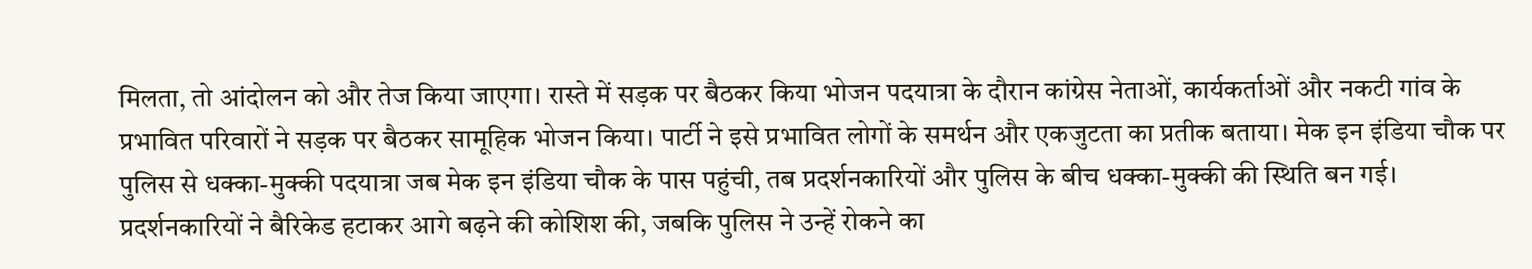मिलता, तो आंदोलन को और तेज किया जाएगा। रास्ते में सड़क पर बैठकर किया भोजन पदयात्रा के दौरान कांग्रेस नेताओं, कार्यकर्ताओं और नकटी गांव के प्रभावित परिवारों ने सड़क पर बैठकर सामूहिक भोजन किया। पार्टी ने इसे प्रभावित लोगों के समर्थन और एकजुटता का प्रतीक बताया। मेक इन इंडिया चौक पर पुलिस से धक्का-मुक्की पदयात्रा जब मेक इन इंडिया चौक के पास पहुंची, तब प्रदर्शनकारियों और पुलिस के बीच धक्का-मुक्की की स्थिति बन गई। प्रदर्शनकारियों ने बैरिकेड हटाकर आगे बढ़ने की कोशिश की, जबकि पुलिस ने उन्हें रोकने का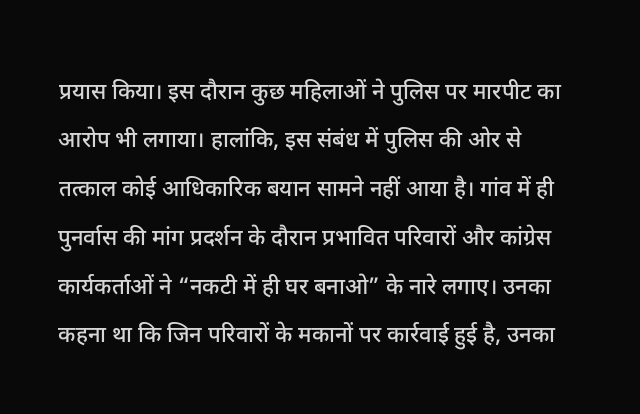प्रयास किया। इस दौरान कुछ महिलाओं ने पुलिस पर मारपीट का आरोप भी लगाया। हालांकि, इस संबंध में पुलिस की ओर से तत्काल कोई आधिकारिक बयान सामने नहीं आया है। गांव में ही पुनर्वास की मांग प्रदर्शन के दौरान प्रभावित परिवारों और कांग्रेस कार्यकर्ताओं ने “नकटी में ही घर बनाओ” के नारे लगाए। उनका कहना था कि जिन परिवारों के मकानों पर कार्रवाई हुई है, उनका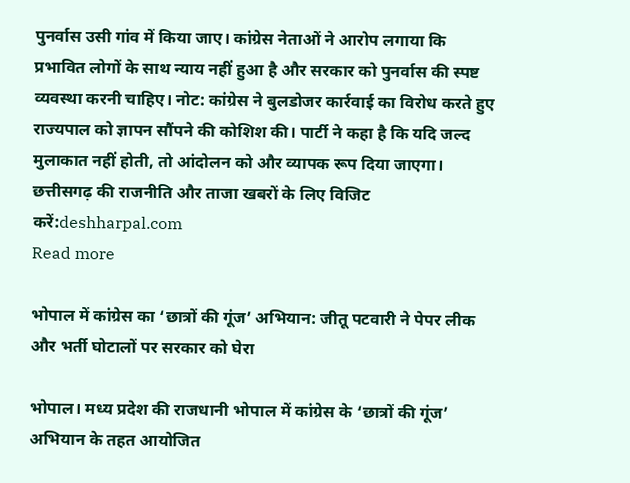पुनर्वास उसी गांव में किया जाए। कांग्रेस नेताओं ने आरोप लगाया कि प्रभावित लोगों के साथ न्याय नहीं हुआ है और सरकार को पुनर्वास की स्पष्ट व्यवस्था करनी चाहिए। नोट: कांग्रेस ने बुलडोजर कार्रवाई का विरोध करते हुए राज्यपाल को ज्ञापन सौंपने की कोशिश की। पार्टी ने कहा है कि यदि जल्द मुलाकात नहीं होती, तो आंदोलन को और व्यापक रूप दिया जाएगा। छत्तीसगढ़ की राजनीति और ताजा खबरों के लिए विजिट करें:deshharpal.com
Read more

भोपाल में कांग्रेस का ‘छात्रों की गूंज’ अभियान: जीतू पटवारी ने पेपर लीक और भर्ती घोटालों पर सरकार को घेरा

भोपाल। मध्य प्रदेश की राजधानी भोपाल में कांग्रेस के ‘छात्रों की गूंज’ अभियान के तहत आयोजित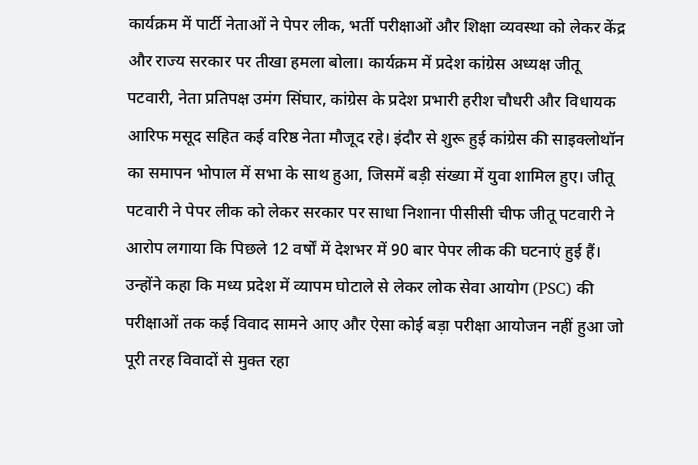कार्यक्रम में पार्टी नेताओं ने पेपर लीक, भर्ती परीक्षाओं और शिक्षा व्यवस्था को लेकर केंद्र और राज्य सरकार पर तीखा हमला बोला। कार्यक्रम में प्रदेश कांग्रेस अध्यक्ष जीतू पटवारी, नेता प्रतिपक्ष उमंग सिंघार, कांग्रेस के प्रदेश प्रभारी हरीश चौधरी और विधायक आरिफ मसूद सहित कई वरिष्ठ नेता मौजूद रहे। इंदौर से शुरू हुई कांग्रेस की साइक्लोथॉन का समापन भोपाल में सभा के साथ हुआ, जिसमें बड़ी संख्या में युवा शामिल हुए। जीतू पटवारी ने पेपर लीक को लेकर सरकार पर साधा निशाना पीसीसी चीफ जीतू पटवारी ने आरोप लगाया कि पिछले 12 वर्षों में देशभर में 90 बार पेपर लीक की घटनाएं हुई हैं। उन्होंने कहा कि मध्य प्रदेश में व्यापम घोटाले से लेकर लोक सेवा आयोग (PSC) की परीक्षाओं तक कई विवाद सामने आए और ऐसा कोई बड़ा परीक्षा आयोजन नहीं हुआ जो पूरी तरह विवादों से मुक्त रहा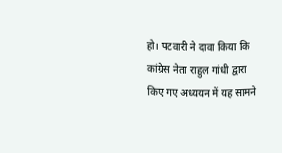हो। पटवारी ने दावा किया कि कांग्रेस नेता राहुल गांधी द्वारा किए गए अध्ययन में यह सामने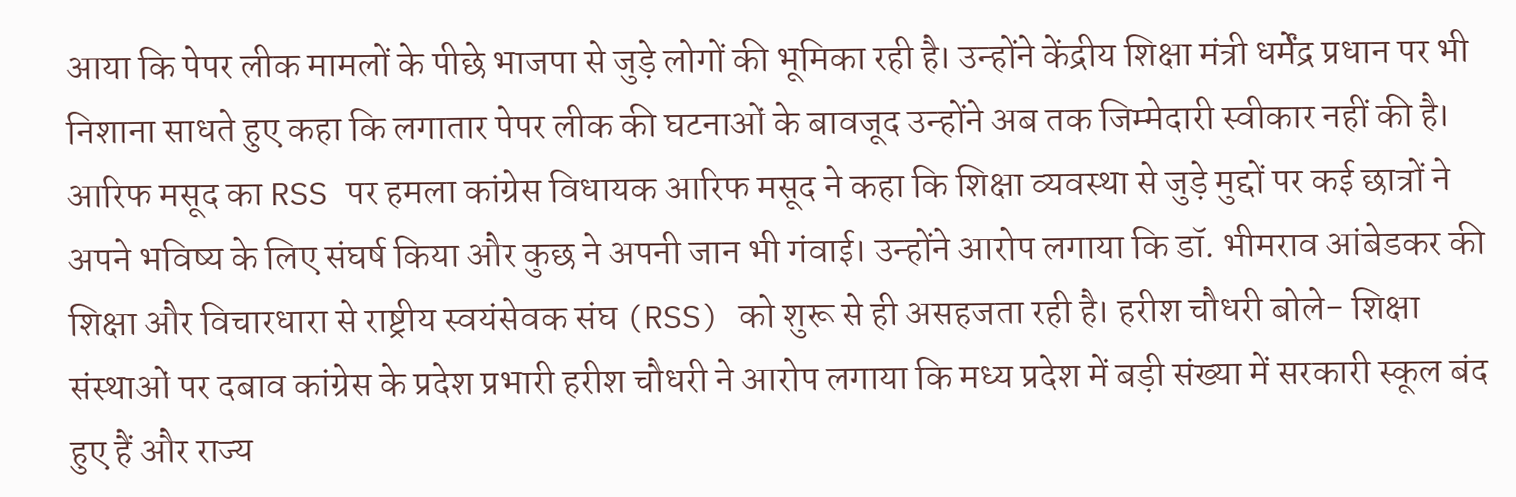आया कि पेपर लीक मामलों के पीछे भाजपा से जुड़े लोगों की भूमिका रही है। उन्होंने केंद्रीय शिक्षा मंत्री धर्मेंद्र प्रधान पर भी निशाना साधते हुए कहा कि लगातार पेपर लीक की घटनाओं के बावजूद उन्होंने अब तक जिम्मेदारी स्वीकार नहीं की है। आरिफ मसूद का RSS पर हमला कांग्रेस विधायक आरिफ मसूद ने कहा कि शिक्षा व्यवस्था से जुड़े मुद्दों पर कई छात्रों ने अपने भविष्य के लिए संघर्ष किया और कुछ ने अपनी जान भी गंवाई। उन्होंने आरोप लगाया कि डॉ. भीमराव आंबेडकर की शिक्षा और विचारधारा से राष्ट्रीय स्वयंसेवक संघ (RSS) को शुरू से ही असहजता रही है। हरीश चौधरी बोले- शिक्षा संस्थाओं पर दबाव कांग्रेस के प्रदेश प्रभारी हरीश चौधरी ने आरोप लगाया कि मध्य प्रदेश में बड़ी संख्या में सरकारी स्कूल बंद हुए हैं और राज्य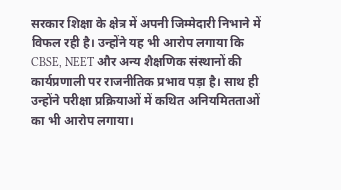सरकार शिक्षा के क्षेत्र में अपनी जिम्मेदारी निभाने में विफल रही है। उन्होंने यह भी आरोप लगाया कि CBSE, NEET और अन्य शैक्षणिक संस्थानों की कार्यप्रणाली पर राजनीतिक प्रभाव पड़ा है। साथ ही उन्होंने परीक्षा प्रक्रियाओं में कथित अनियमितताओं का भी आरोप लगाया।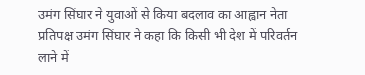उमंग सिंघार ने युवाओं से किया बदलाव का आह्वान नेता प्रतिपक्ष उमंग सिंघार ने कहा कि किसी भी देश में परिवर्तन लाने में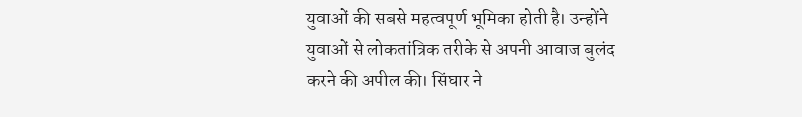युवाओं की सबसे महत्वपूर्ण भूमिका होती है। उन्होंने युवाओं से लोकतांत्रिक तरीके से अपनी आवाज बुलंद करने की अपील की। सिंघार ने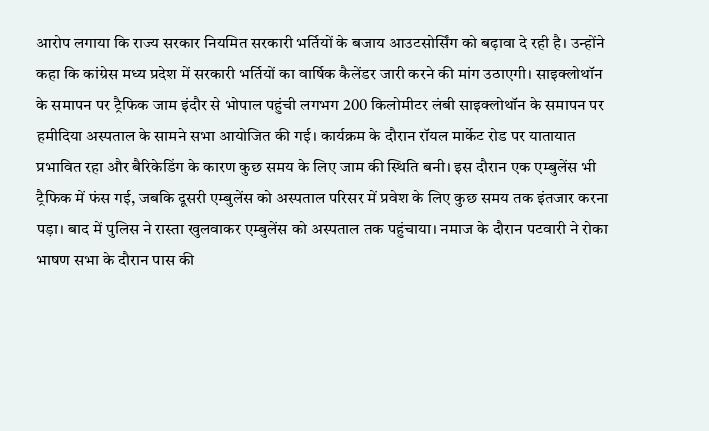आरोप लगाया कि राज्य सरकार नियमित सरकारी भर्तियों के बजाय आउटसोर्सिंग को बढ़ावा दे रही है। उन्होंने कहा कि कांग्रेस मध्य प्रदेश में सरकारी भर्तियों का वार्षिक कैलेंडर जारी करने की मांग उठाएगी। साइक्लोथॉन के समापन पर ट्रैफिक जाम इंदौर से भोपाल पहुंची लगभग 200 किलोमीटर लंबी साइक्लोथॉन के समापन पर हमीदिया अस्पताल के सामने सभा आयोजित की गई। कार्यक्रम के दौरान रॉयल मार्केट रोड पर यातायात प्रभावित रहा और बैरिकेडिंग के कारण कुछ समय के लिए जाम की स्थिति बनी। इस दौरान एक एम्बुलेंस भी ट्रैफिक में फंस गई, जबकि दूसरी एम्बुलेंस को अस्पताल परिसर में प्रवेश के लिए कुछ समय तक इंतजार करना पड़ा। बाद में पुलिस ने रास्ता खुलवाकर एम्बुलेंस को अस्पताल तक पहुंचाया। नमाज के दौरान पटवारी ने रोका भाषण सभा के दौरान पास की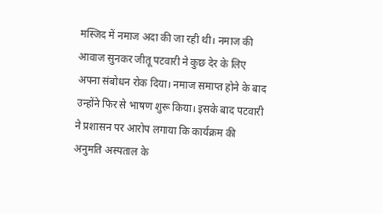मस्जिद में नमाज अदा की जा रही थी। नमाज की आवाज सुनकर जीतू पटवारी ने कुछ देर के लिए अपना संबोधन रोक दिया। नमाज समाप्त होने के बाद उन्होंने फिर से भाषण शुरू किया। इसके बाद पटवारी ने प्रशासन पर आरोप लगाया कि कार्यक्रम की अनुमति अस्पताल के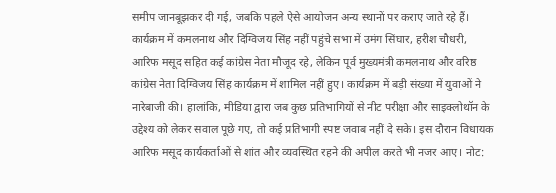समीप जानबूझकर दी गई, जबकि पहले ऐसे आयोजन अन्य स्थानों पर कराए जाते रहे हैं। कार्यक्रम में कमलनाथ और दिग्विजय सिंह नहीं पहुंचे सभा में उमंग सिंघार, हरीश चौधरी, आरिफ मसूद सहित कई कांग्रेस नेता मौजूद रहे, लेकिन पूर्व मुख्यमंत्री कमलनाथ और वरिष्ठ कांग्रेस नेता दिग्विजय सिंह कार्यक्रम में शामिल नहीं हुए। कार्यक्रम में बड़ी संख्या में युवाओं ने नारेबाजी की। हालांकि, मीडिया द्वारा जब कुछ प्रतिभागियों से नीट परीक्षा और साइक्लोथॉन के उद्देश्य को लेकर सवाल पूछे गए, तो कई प्रतिभागी स्पष्ट जवाब नहीं दे सके। इस दौरान विधायक आरिफ मसूद कार्यकर्ताओं से शांत और व्यवस्थित रहने की अपील करते भी नजर आए। नोट: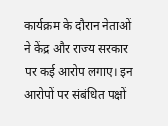कार्यक्रम के दौरान नेताओं ने केंद्र और राज्य सरकार पर कई आरोप लगाए। इन आरोपों पर संबंधित पक्षों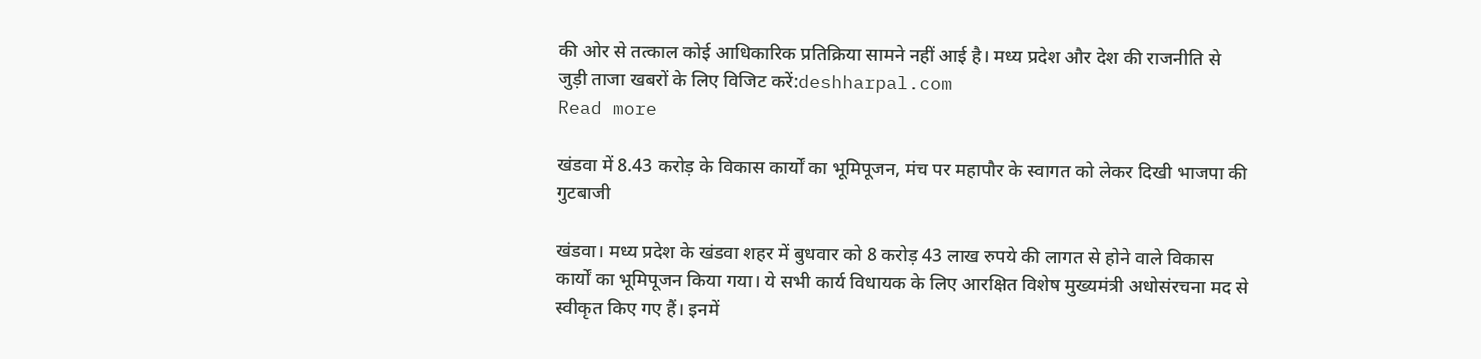की ओर से तत्काल कोई आधिकारिक प्रतिक्रिया सामने नहीं आई है। मध्य प्रदेश और देश की राजनीति से जुड़ी ताजा खबरों के लिए विजिट करें:deshharpal.com
Read more

खंडवा में 8.43 करोड़ के विकास कार्यों का भूमिपूजन, मंच पर महापौर के स्वागत को लेकर दिखी भाजपा की गुटबाजी

खंडवा। मध्य प्रदेश के खंडवा शहर में बुधवार को 8 करोड़ 43 लाख रुपये की लागत से होने वाले विकास कार्यों का भूमिपूजन किया गया। ये सभी कार्य विधायक के लिए आरक्षित विशेष मुख्यमंत्री अधोसंरचना मद से स्वीकृत किए गए हैं। इनमें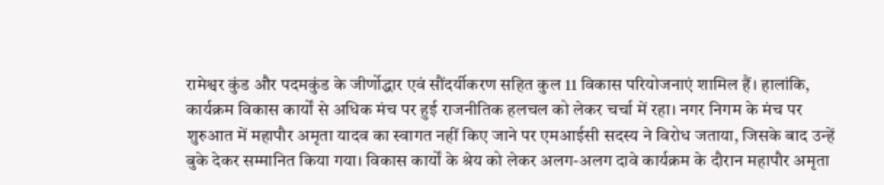रामेश्वर कुंड और पदमकुंड के जीर्णोद्धार एवं सौंदर्यीकरण सहित कुल 11 विकास परियोजनाएं शामिल हैं। हालांकि, कार्यक्रम विकास कार्यों से अधिक मंच पर हुई राजनीतिक हलचल को लेकर चर्चा में रहा। नगर निगम के मंच पर शुरुआत में महापौर अमृता यादव का स्वागत नहीं किए जाने पर एमआईसी सदस्य ने विरोध जताया, जिसके बाद उन्हें बुके देकर सम्मानित किया गया। विकास कार्यों के श्रेय को लेकर अलग-अलग दावे कार्यक्रम के दौरान महापौर अमृता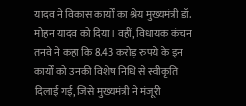यादव ने विकास कार्यों का श्रेय मुख्यमंत्री डॉ. मोहन यादव को दिया। वहीं, विधायक कंचन तनवे ने कहा कि 8.43 करोड़ रुपये के इन कार्यों को उनकी विशेष निधि से स्वीकृति दिलाई गई, जिसे मुख्यमंत्री ने मंजूरी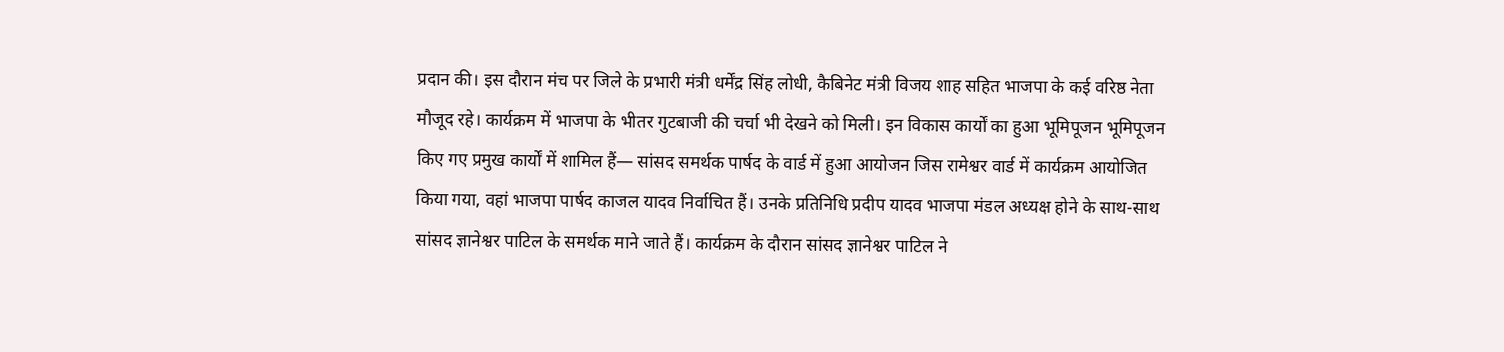प्रदान की। इस दौरान मंच पर जिले के प्रभारी मंत्री धर्मेंद्र सिंह लोधी, कैबिनेट मंत्री विजय शाह सहित भाजपा के कई वरिष्ठ नेता मौजूद रहे। कार्यक्रम में भाजपा के भीतर गुटबाजी की चर्चा भी देखने को मिली। इन विकास कार्यों का हुआ भूमिपूजन भूमिपूजन किए गए प्रमुख कार्यों में शामिल हैं— सांसद समर्थक पार्षद के वार्ड में हुआ आयोजन जिस रामेश्वर वार्ड में कार्यक्रम आयोजित किया गया, वहां भाजपा पार्षद काजल यादव निर्वाचित हैं। उनके प्रतिनिधि प्रदीप यादव भाजपा मंडल अध्यक्ष होने के साथ-साथ सांसद ज्ञानेश्वर पाटिल के समर्थक माने जाते हैं। कार्यक्रम के दौरान सांसद ज्ञानेश्वर पाटिल ने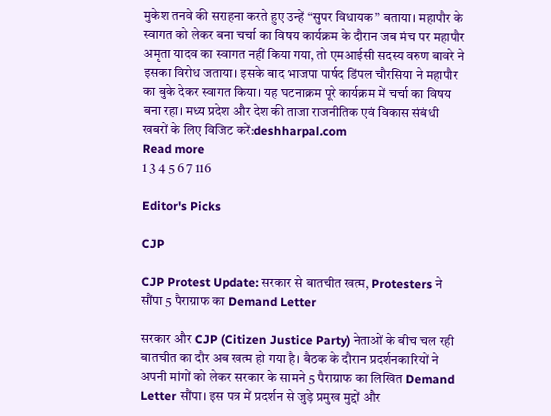मुकेश तनवे की सराहना करते हुए उन्हें “सुपर विधायक” बताया। महापौर के स्वागत को लेकर बना चर्चा का विषय कार्यक्रम के दौरान जब मंच पर महापौर अमृता यादव का स्वागत नहीं किया गया, तो एमआईसी सदस्य वरुण बावरे ने इसका विरोध जताया। इसके बाद भाजपा पार्षद डिंपल चौरसिया ने महापौर का बुके देकर स्वागत किया। यह घटनाक्रम पूरे कार्यक्रम में चर्चा का विषय बना रहा। मध्य प्रदेश और देश की ताजा राजनीतिक एवं विकास संबंधी खबरों के लिए विजिट करें:deshharpal.com
Read more
1 3 4 5 6 7 116

Editor's Picks

CJP

CJP Protest Update: सरकार से बातचीत खत्म, Protesters ने सौंपा 5 पैराग्राफ का Demand Letter

सरकार और CJP (Citizen Justice Party) नेताओं के बीच चल रही बातचीत का दौर अब खत्म हो गया है। बैठक के दौरान प्रदर्शनकारियों ने अपनी मांगों को लेकर सरकार के सामने 5 पैराग्राफ का लिखित Demand Letter सौंपा। इस पत्र में प्रदर्शन से जुड़े प्रमुख मुद्दों और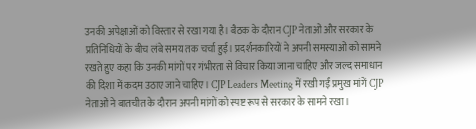उनकी अपेक्षाओं को विस्तार से रखा गया है। बैठक के दौरान CJP नेताओं और सरकार के प्रतिनिधियों के बीच लंबे समय तक चर्चा हुई। प्रदर्शनकारियों ने अपनी समस्याओं को सामने रखते हुए कहा कि उनकी मांगों पर गंभीरता से विचार किया जाना चाहिए और जल्द समाधान की दिशा में कदम उठाए जाने चाहिए। CJP Leaders Meeting में रखी गईं प्रमुख मांगें CJP नेताओं ने बातचीत के दौरान अपनी मांगों को स्पष्ट रूप से सरकार के सामने रखा।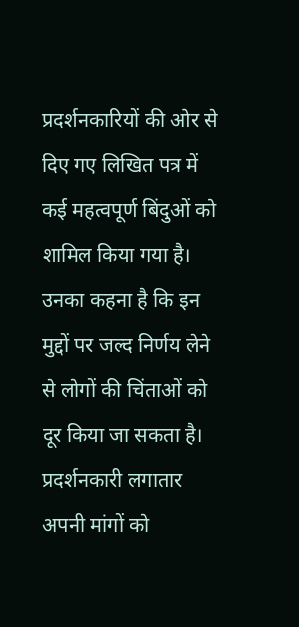प्रदर्शनकारियों की ओर से दिए गए लिखित पत्र में कई महत्वपूर्ण बिंदुओं को शामिल किया गया है। उनका कहना है कि इन मुद्दों पर जल्द निर्णय लेने से लोगों की चिंताओं को दूर किया जा सकता है। प्रदर्शनकारी लगातार अपनी मांगों को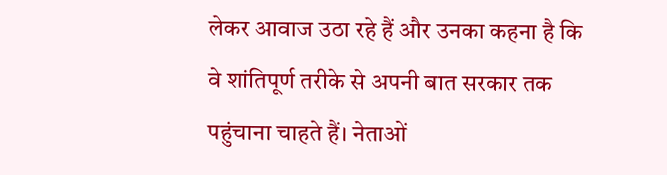लेकर आवाज उठा रहे हैं और उनका कहना है कि वे शांतिपूर्ण तरीके से अपनी बात सरकार तक पहुंचाना चाहते हैं। नेताओं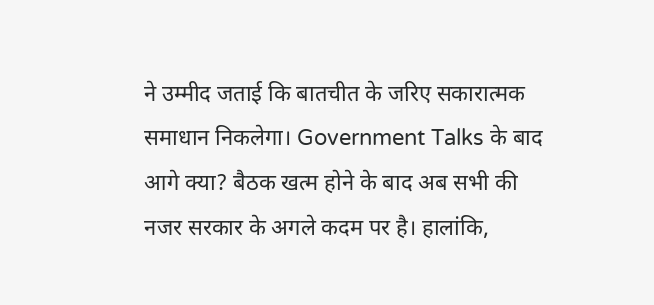ने उम्मीद जताई कि बातचीत के जरिए सकारात्मक समाधान निकलेगा। Government Talks के बाद आगे क्या? बैठक खत्म होने के बाद अब सभी की नजर सरकार के अगले कदम पर है। हालांकि,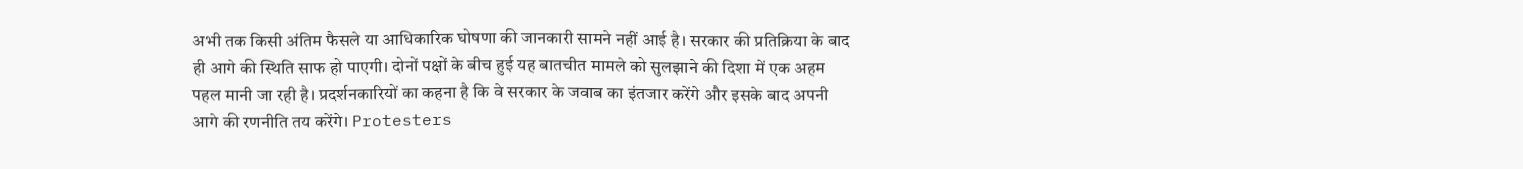अभी तक किसी अंतिम फैसले या आधिकारिक घोषणा की जानकारी सामने नहीं आई है। सरकार की प्रतिक्रिया के बाद ही आगे की स्थिति साफ हो पाएगी। दोनों पक्षों के बीच हुई यह बातचीत मामले को सुलझाने की दिशा में एक अहम पहल मानी जा रही है। प्रदर्शनकारियों का कहना है कि वे सरकार के जवाब का इंतजार करेंगे और इसके बाद अपनी आगे की रणनीति तय करेंगे। Protesters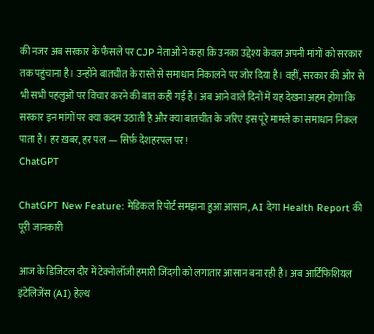की नजर अब सरकार के फैसले पर CJP नेताओं ने कहा कि उनका उद्देश्य केवल अपनी मांगों को सरकार तक पहुंचाना है। उन्होंने बातचीत के रास्ते से समाधान निकालने पर जोर दिया है। वहीं, सरकार की ओर से भी सभी पहलुओं पर विचार करने की बात कही गई है। अब आने वाले दिनों में यह देखना अहम होगा कि सरकार इन मांगों पर क्या कदम उठाती है और क्या बातचीत के जरिए इस पूरे मामले का समाधान निकल पाता है। हर ख़बर, हर पल — सिर्फ़ देशहरपल पर!
ChatGPT

ChatGPT New Feature: मेडिकल रिपोर्ट समझना हुआ आसान, AI देगा Health Report की पूरी जानकारी

आज के डिजिटल दौर में टेक्नोलॉजी हमारी जिंदगी को लगातार आसान बना रही है। अब आर्टिफिशियल इंटेलिजेंस (AI) हेल्थ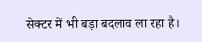सेक्टर में भी बड़ा बदलाव ला रहा है।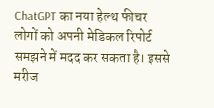ChatGPT का नया हेल्थ फीचर लोगों को अपनी मेडिकल रिपोर्ट समझने में मदद कर सकता है। इससे मरीज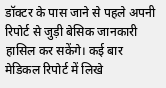डॉक्टर के पास जाने से पहले अपनी रिपोर्ट से जुड़ी बेसिक जानकारी हासिल कर सकेंगे। कई बार मेडिकल रिपोर्ट में लिखे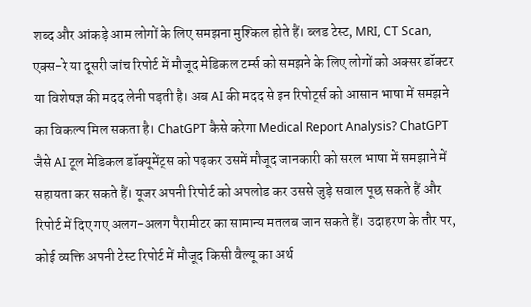शब्द और आंकड़े आम लोगों के लिए समझना मुश्किल होते हैं। ब्लड टेस्ट, MRI, CT Scan, एक्स-रे या दूसरी जांच रिपोर्ट में मौजूद मेडिकल टर्म्स को समझने के लिए लोगों को अक्सर डॉक्टर या विशेषज्ञ की मदद लेनी पड़ती है। अब AI की मदद से इन रिपोर्ट्स को आसान भाषा में समझने का विकल्प मिल सकता है। ChatGPT कैसे करेगा Medical Report Analysis? ChatGPT जैसे AI टूल मेडिकल डॉक्यूमेंट्स को पढ़कर उसमें मौजूद जानकारी को सरल भाषा में समझाने में सहायता कर सकते हैं। यूजर अपनी रिपोर्ट को अपलोड कर उससे जुड़े सवाल पूछ सकते हैं और रिपोर्ट में दिए गए अलग-अलग पैरामीटर का सामान्य मतलब जान सकते हैं। उदाहरण के तौर पर, कोई व्यक्ति अपनी टेस्ट रिपोर्ट में मौजूद किसी वैल्यू का अर्थ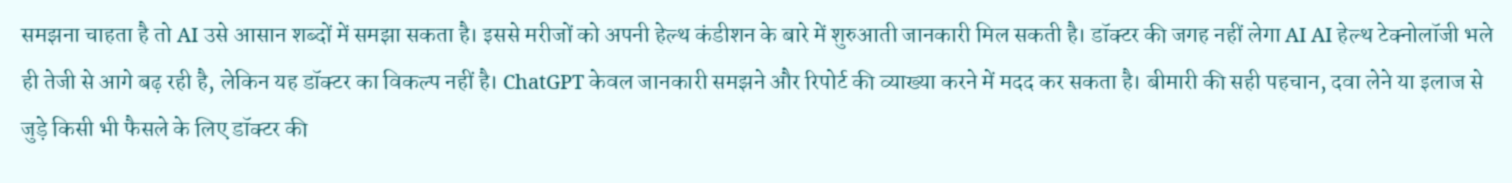समझना चाहता है तो AI उसे आसान शब्दों में समझा सकता है। इससे मरीजों को अपनी हेल्थ कंडीशन के बारे में शुरुआती जानकारी मिल सकती है। डॉक्टर की जगह नहीं लेगा AI AI हेल्थ टेक्नोलॉजी भले ही तेजी से आगे बढ़ रही है, लेकिन यह डॉक्टर का विकल्प नहीं है। ChatGPT केवल जानकारी समझने और रिपोर्ट की व्याख्या करने में मदद कर सकता है। बीमारी की सही पहचान, दवा लेने या इलाज से जुड़े किसी भी फैसले के लिए डॉक्टर की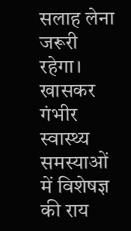सलाह लेना जरूरी रहेगा। खासकर गंभीर स्वास्थ्य समस्याओं में विशेषज्ञ की राय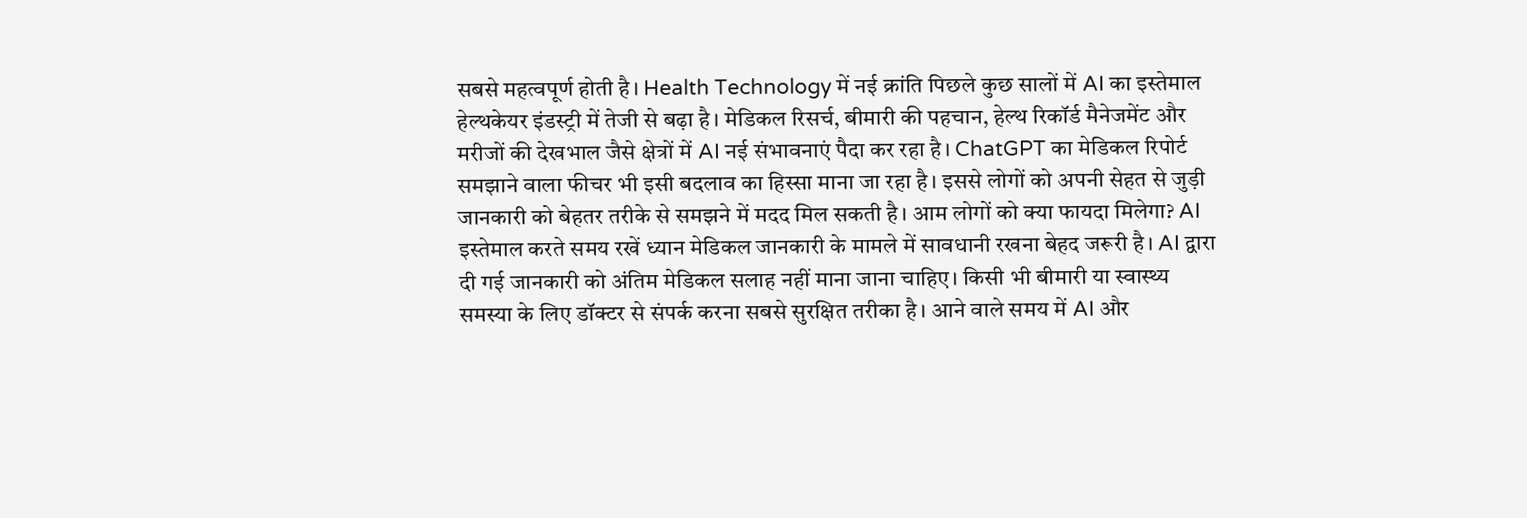सबसे महत्वपूर्ण होती है। Health Technology में नई क्रांति पिछले कुछ सालों में AI का इस्तेमाल हेल्थकेयर इंडस्ट्री में तेजी से बढ़ा है। मेडिकल रिसर्च, बीमारी की पहचान, हेल्थ रिकॉर्ड मैनेजमेंट और मरीजों की देखभाल जैसे क्षेत्रों में AI नई संभावनाएं पैदा कर रहा है। ChatGPT का मेडिकल रिपोर्ट समझाने वाला फीचर भी इसी बदलाव का हिस्सा माना जा रहा है। इससे लोगों को अपनी सेहत से जुड़ी जानकारी को बेहतर तरीके से समझने में मदद मिल सकती है। आम लोगों को क्या फायदा मिलेगा? AI इस्तेमाल करते समय रखें ध्यान मेडिकल जानकारी के मामले में सावधानी रखना बेहद जरूरी है। AI द्वारा दी गई जानकारी को अंतिम मेडिकल सलाह नहीं माना जाना चाहिए। किसी भी बीमारी या स्वास्थ्य समस्या के लिए डॉक्टर से संपर्क करना सबसे सुरक्षित तरीका है। आने वाले समय में AI और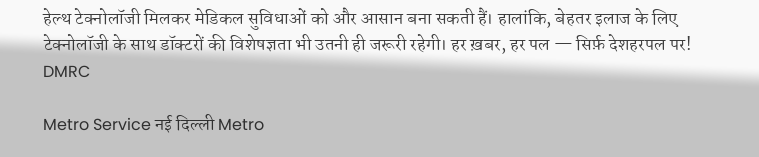हेल्थ टेक्नोलॉजी मिलकर मेडिकल सुविधाओं को और आसान बना सकती हैं। हालांकि, बेहतर इलाज के लिए टेक्नोलॉजी के साथ डॉक्टरों की विशेषज्ञता भी उतनी ही जरूरी रहेगी। हर ख़बर, हर पल — सिर्फ़ देशहरपल पर!
DMRC

Metro Service नई दिल्ली Metro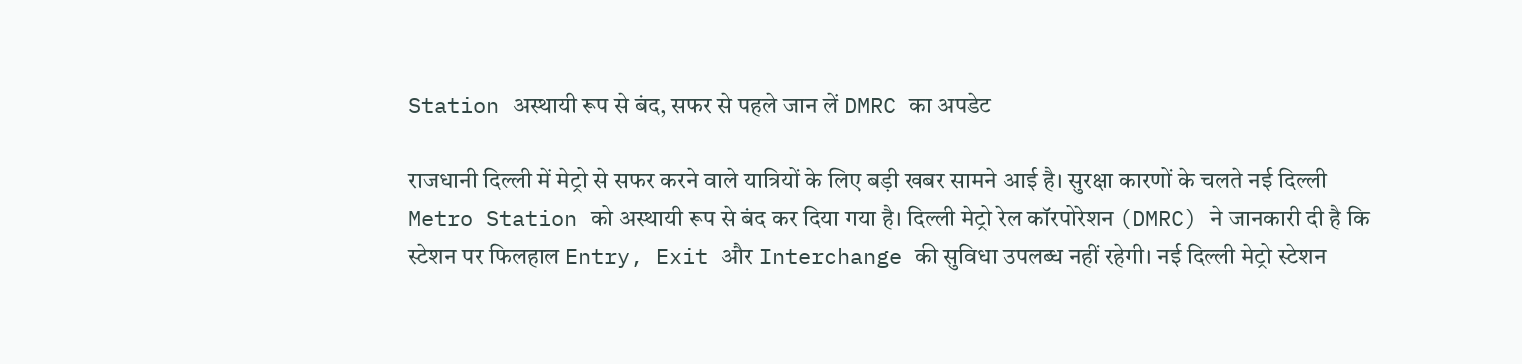Station अस्थायी रूप से बंद, सफर से पहले जान लें DMRC का अपडेट

राजधानी दिल्ली में मेट्रो से सफर करने वाले यात्रियों के लिए बड़ी खबर सामने आई है। सुरक्षा कारणों के चलते नई दिल्ली Metro Station को अस्थायी रूप से बंद कर दिया गया है। दिल्ली मेट्रो रेल कॉरपोरेशन (DMRC) ने जानकारी दी है कि स्टेशन पर फिलहाल Entry, Exit और Interchange की सुविधा उपलब्ध नहीं रहेगी। नई दिल्ली मेट्रो स्टेशन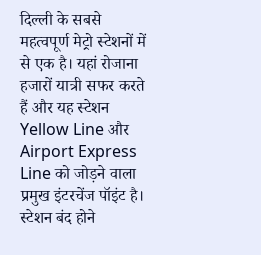दिल्ली के सबसे महत्वपूर्ण मेट्रो स्टेशनों में से एक है। यहां रोजाना हजारों यात्री सफर करते हैं और यह स्टेशन Yellow Line और Airport Express Line को जोड़ने वाला प्रमुख इंटरचेंज पॉइंट है। स्टेशन बंद होने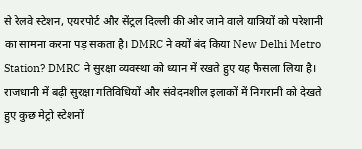से रेलवे स्टेशन, एयरपोर्ट और सेंट्रल दिल्ली की ओर जाने वाले यात्रियों को परेशानी का सामना करना पड़ सकता है। DMRC ने क्यों बंद किया New Delhi Metro Station? DMRC ने सुरक्षा व्यवस्था को ध्यान में रखते हुए यह फैसला लिया है। राजधानी में बढ़ी सुरक्षा गतिविधियों और संवेदनशील इलाकों में निगरानी को देखते हुए कुछ मेट्रो स्टेशनों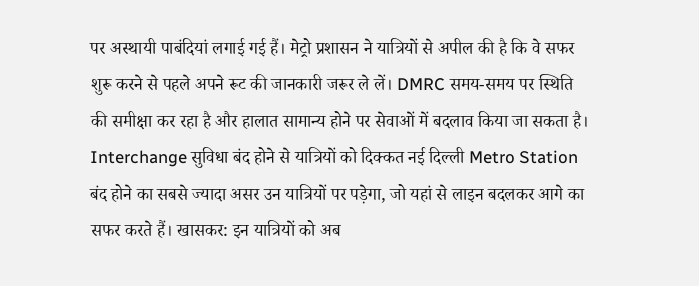पर अस्थायी पाबंदियां लगाई गई हैं। मेट्रो प्रशासन ने यात्रियों से अपील की है कि वे सफर शुरू करने से पहले अपने रूट की जानकारी जरूर ले लें। DMRC समय-समय पर स्थिति की समीक्षा कर रहा है और हालात सामान्य होने पर सेवाओं में बदलाव किया जा सकता है। Interchange सुविधा बंद होने से यात्रियों को दिक्कत नई दिल्ली Metro Station बंद होने का सबसे ज्यादा असर उन यात्रियों पर पड़ेगा, जो यहां से लाइन बदलकर आगे का सफर करते हैं। खासकर: इन यात्रियों को अब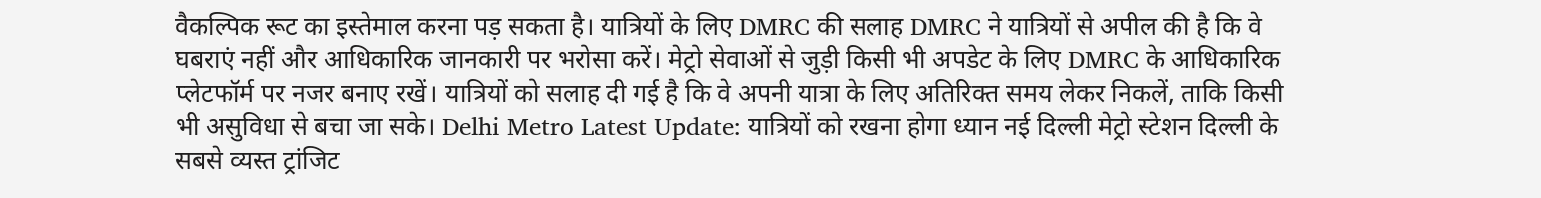वैकल्पिक रूट का इस्तेमाल करना पड़ सकता है। यात्रियों के लिए DMRC की सलाह DMRC ने यात्रियों से अपील की है कि वे घबराएं नहीं और आधिकारिक जानकारी पर भरोसा करें। मेट्रो सेवाओं से जुड़ी किसी भी अपडेट के लिए DMRC के आधिकारिक प्लेटफॉर्म पर नजर बनाए रखें। यात्रियों को सलाह दी गई है कि वे अपनी यात्रा के लिए अतिरिक्त समय लेकर निकलें, ताकि किसी भी असुविधा से बचा जा सके। Delhi Metro Latest Update: यात्रियों को रखना होगा ध्यान नई दिल्ली मेट्रो स्टेशन दिल्ली के सबसे व्यस्त ट्रांजिट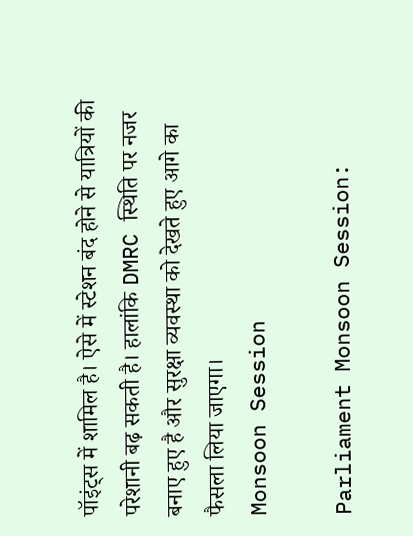पॉइंट्स में शामिल है। ऐसे में स्टेशन बंद होने से यात्रियों की परेशानी बढ़ सकती है। हालांकि DMRC स्थिति पर नजर बनाए हुए है और सुरक्षा व्यवस्था को देखते हुए आगे का फैसला लिया जाएगा।
Monsoon Session

Parliament Monsoon Session: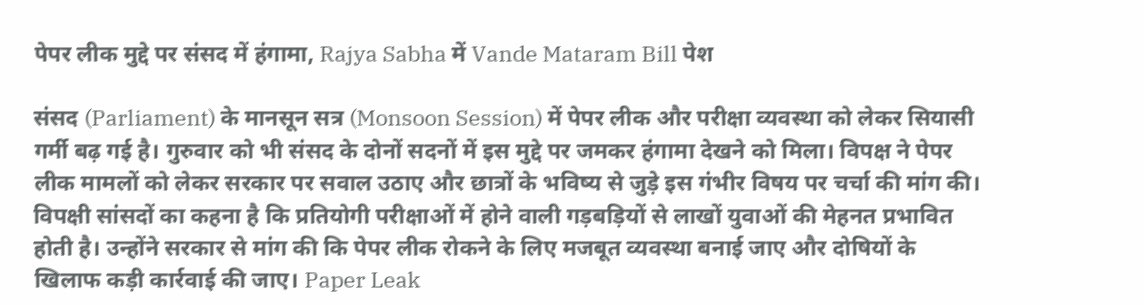पेपर लीक मुद्दे पर संसद में हंगामा, Rajya Sabha में Vande Mataram Bill पेश

संसद (Parliament) के मानसून सत्र (Monsoon Session) में पेपर लीक और परीक्षा व्यवस्था को लेकर सियासी गर्मी बढ़ गई है। गुरुवार को भी संसद के दोनों सदनों में इस मुद्दे पर जमकर हंगामा देखने को मिला। विपक्ष ने पेपर लीक मामलों को लेकर सरकार पर सवाल उठाए और छात्रों के भविष्य से जुड़े इस गंभीर विषय पर चर्चा की मांग की। विपक्षी सांसदों का कहना है कि प्रतियोगी परीक्षाओं में होने वाली गड़बड़ियों से लाखों युवाओं की मेहनत प्रभावित होती है। उन्होंने सरकार से मांग की कि पेपर लीक रोकने के लिए मजबूत व्यवस्था बनाई जाए और दोषियों के खिलाफ कड़ी कार्रवाई की जाए। Paper Leak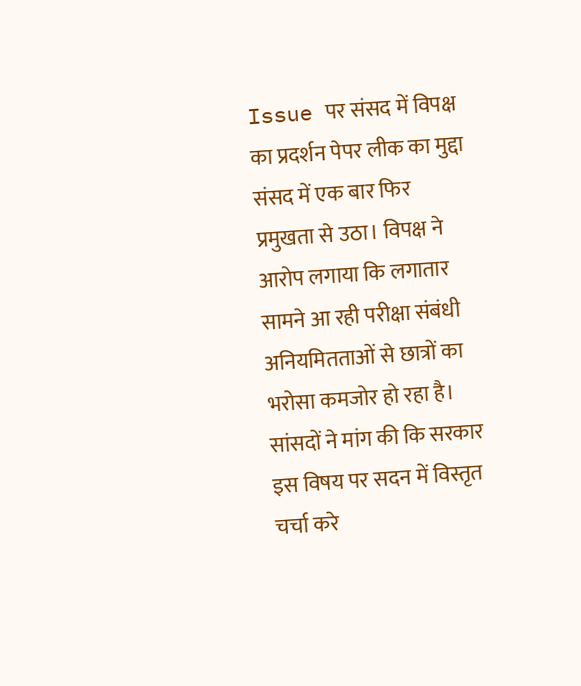Issue पर संसद में विपक्ष का प्रदर्शन पेपर लीक का मुद्दा संसद में एक बार फिर प्रमुखता से उठा। विपक्ष ने आरोप लगाया कि लगातार सामने आ रही परीक्षा संबंधी अनियमितताओं से छात्रों का भरोसा कमजोर हो रहा है। सांसदों ने मांग की कि सरकार इस विषय पर सदन में विस्तृत चर्चा करे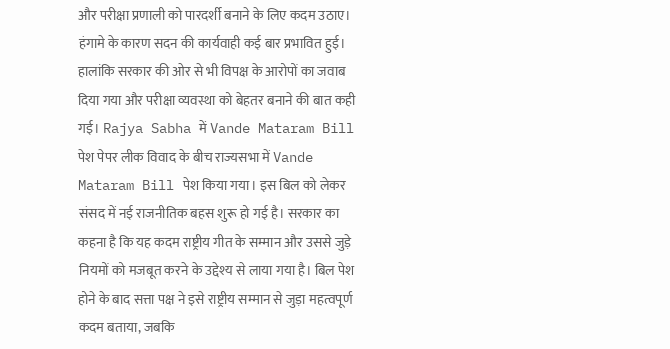और परीक्षा प्रणाली को पारदर्शी बनाने के लिए कदम उठाए। हंगामे के कारण सदन की कार्यवाही कई बार प्रभावित हुई। हालांकि सरकार की ओर से भी विपक्ष के आरोपों का जवाब दिया गया और परीक्षा व्यवस्था को बेहतर बनाने की बात कही गई। Rajya Sabha में Vande Mataram Bill पेश पेपर लीक विवाद के बीच राज्यसभा में Vande Mataram Bill पेश किया गया। इस बिल को लेकर संसद में नई राजनीतिक बहस शुरू हो गई है। सरकार का कहना है कि यह कदम राष्ट्रीय गीत के सम्मान और उससे जुड़े नियमों को मजबूत करने के उद्देश्य से लाया गया है। बिल पेश होने के बाद सत्ता पक्ष ने इसे राष्ट्रीय सम्मान से जुड़ा महत्वपूर्ण कदम बताया, जबकि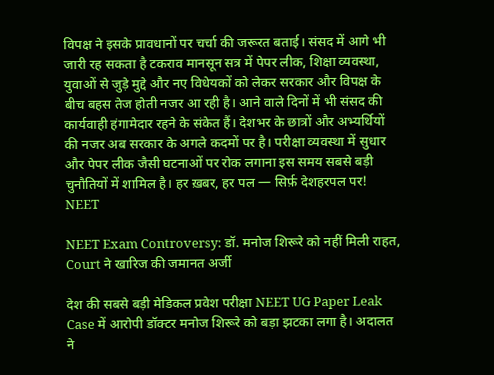विपक्ष ने इसके प्रावधानों पर चर्चा की जरूरत बताई। संसद में आगे भी जारी रह सकता है टकराव मानसून सत्र में पेपर लीक, शिक्षा व्यवस्था, युवाओं से जुड़े मुद्दे और नए विधेयकों को लेकर सरकार और विपक्ष के बीच बहस तेज होती नजर आ रही है। आने वाले दिनों में भी संसद की कार्यवाही हंगामेदार रहने के संकेत हैं। देशभर के छात्रों और अभ्यर्थियों की नजर अब सरकार के अगले कदमों पर है। परीक्षा व्यवस्था में सुधार और पेपर लीक जैसी घटनाओं पर रोक लगाना इस समय सबसे बड़ी चुनौतियों में शामिल है। हर ख़बर, हर पल — सिर्फ़ देशहरपल पर!
NEET

NEET Exam Controversy: डॉ. मनोज शिरूरे को नहीं मिली राहत, Court ने खारिज की जमानत अर्जी

देश की सबसे बड़ी मेडिकल प्रवेश परीक्षा NEET UG Paper Leak Case में आरोपी डॉक्टर मनोज शिरूरे को बड़ा झटका लगा है। अदालत ने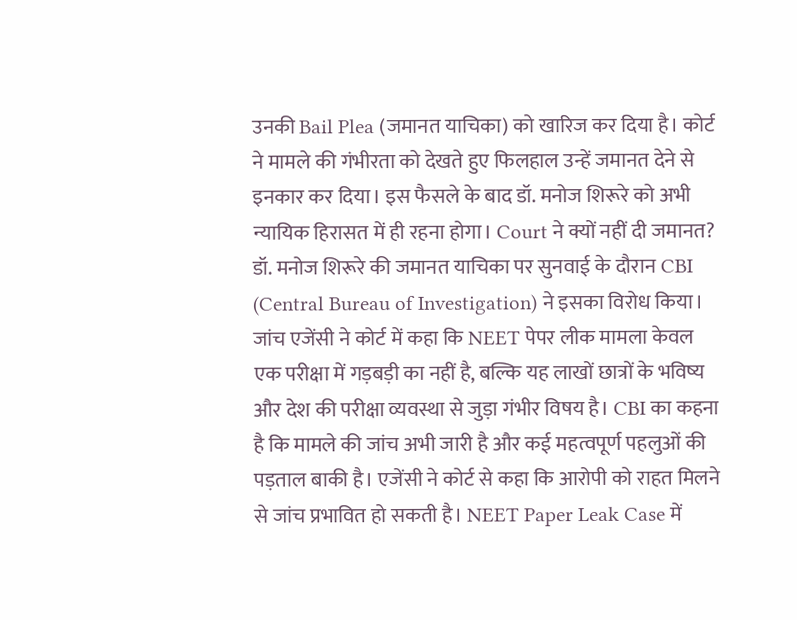उनकी Bail Plea (जमानत याचिका) को खारिज कर दिया है। कोर्ट ने मामले की गंभीरता को देखते हुए फिलहाल उन्हें जमानत देने से इनकार कर दिया। इस फैसले के बाद डॉ. मनोज शिरूरे को अभी न्यायिक हिरासत में ही रहना होगा। Court ने क्यों नहीं दी जमानत? डॉ. मनोज शिरूरे की जमानत याचिका पर सुनवाई के दौरान CBI (Central Bureau of Investigation) ने इसका विरोध किया। जांच एजेंसी ने कोर्ट में कहा कि NEET पेपर लीक मामला केवल एक परीक्षा में गड़बड़ी का नहीं है, बल्कि यह लाखों छात्रों के भविष्य और देश की परीक्षा व्यवस्था से जुड़ा गंभीर विषय है। CBI का कहना है कि मामले की जांच अभी जारी है और कई महत्वपूर्ण पहलुओं की पड़ताल बाकी है। एजेंसी ने कोर्ट से कहा कि आरोपी को राहत मिलने से जांच प्रभावित हो सकती है। NEET Paper Leak Case में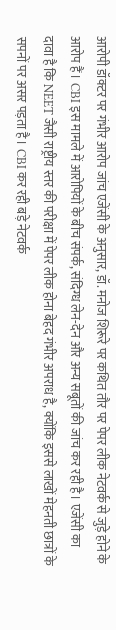आरोपी डॉक्टर पर गंभीर आरोप जांच एजेंसी के अनुसार, डॉ. मनोज शिरूरे पर कथित तौर पर पेपर लीक नेटवर्क से जुड़े होने के आरोप हैं। CBI इस मामले में आरोपियों के बीच संपर्क, संदिग्ध लेन-देन और अन्य सबूतों की जांच कर रही है। एजेंसी का दावा है कि NEET जैसी राष्ट्रीय स्तर की परीक्षा में पेपर लीक होना बेहद गंभीर अपराध है, क्योंकि इससे लाखों मेहनती छात्रों के सपनों पर असर पड़ता है। CBI कर रही बड़े नेटवर्क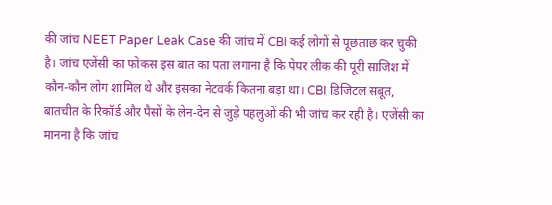की जांच NEET Paper Leak Case की जांच में CBI कई लोगों से पूछताछ कर चुकी है। जांच एजेंसी का फोकस इस बात का पता लगाना है कि पेपर लीक की पूरी साजिश में कौन-कौन लोग शामिल थे और इसका नेटवर्क कितना बड़ा था। CBI डिजिटल सबूत, बातचीत के रिकॉर्ड और पैसों के लेन-देन से जुड़े पहलुओं की भी जांच कर रही है। एजेंसी का मानना है कि जांच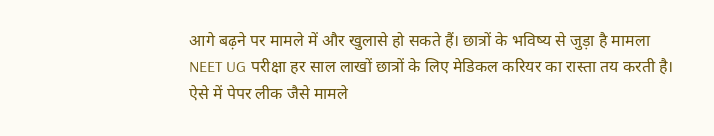आगे बढ़ने पर मामले में और खुलासे हो सकते हैं। छात्रों के भविष्य से जुड़ा है मामला NEET UG परीक्षा हर साल लाखों छात्रों के लिए मेडिकल करियर का रास्ता तय करती है। ऐसे में पेपर लीक जैसे मामले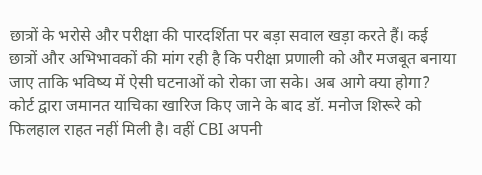छात्रों के भरोसे और परीक्षा की पारदर्शिता पर बड़ा सवाल खड़ा करते हैं। कई छात्रों और अभिभावकों की मांग रही है कि परीक्षा प्रणाली को और मजबूत बनाया जाए ताकि भविष्य में ऐसी घटनाओं को रोका जा सके। अब आगे क्या होगा? कोर्ट द्वारा जमानत याचिका खारिज किए जाने के बाद डॉ. मनोज शिरूरे को फिलहाल राहत नहीं मिली है। वहीं CBI अपनी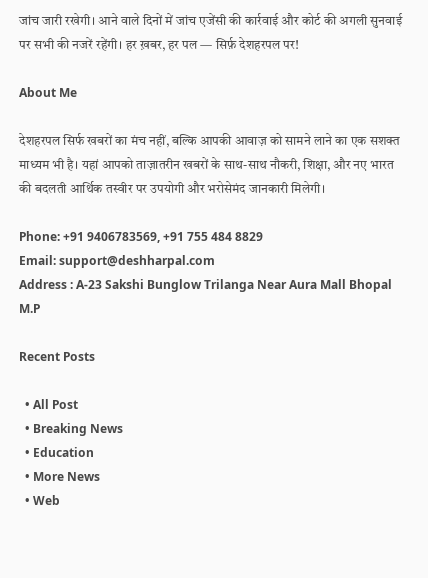जांच जारी रखेगी। आने वाले दिनों में जांच एजेंसी की कार्रवाई और कोर्ट की अगली सुनवाई पर सभी की नजरें रहेंगी। हर ख़बर, हर पल — सिर्फ़ देशहरपल पर!

About Me

देशहरपल सिर्फ खबरों का मंच नहीं, बल्कि आपकी आवाज़ को सामने लाने का एक सशक्त माध्यम भी है। यहां आपको ताज़ातरीन खबरों के साथ-साथ नौकरी, शिक्षा, और नए भारत की बदलती आर्थिक तस्वीर पर उपयोगी और भरोसेमंद जानकारी मिलेगी।

Phone: +91 9406783569, +91 755 484 8829
Email: support@deshharpal.com
Address : A-23 Sakshi Bunglow Trilanga Near Aura Mall Bhopal M.P

Recent Posts

  • All Post
  • Breaking News
  • Education
  • More News
  • Web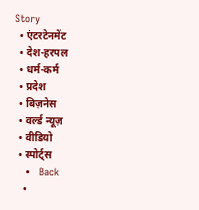Story
  • एंटरटेनमेंट
  • देश-हरपल
  • धर्म-कर्म
  • प्रदेश
  • बिज़नेस
  • वर्ल्ड न्यूज़
  • वीडियो
  • स्पोर्ट्स
    •   Back
    •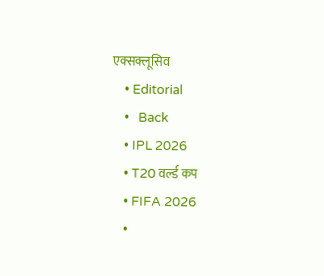एक्सक्लूसिव
    • Editorial
    •   Back
    • IPL 2026
    • T20 वर्ल्ड कप
    • FIFA 2026
    •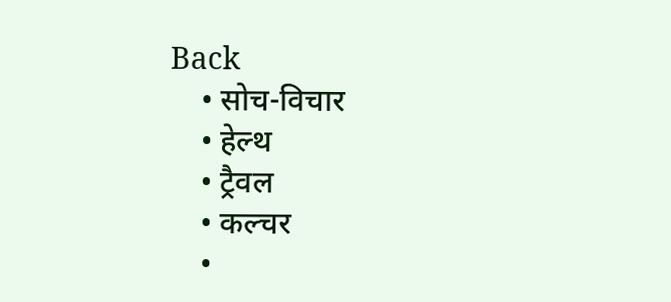Back
    • सोच-विचार
    • हेल्थ
    • ट्रैवल
    • कल्चर
    •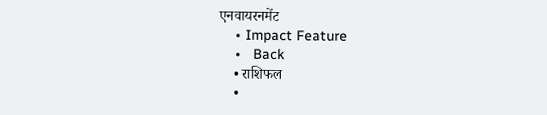एनवायरनमेंट
    • Impact Feature
    •   Back
    • राशिफल
    •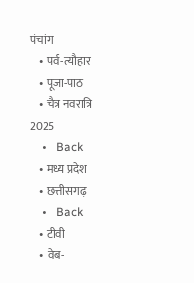पंचांग
    • पर्व-त्यौहार
    • पूजा-पाठ
    • चैत्र नवरात्रि 2025
    •   Back
    • मध्य प्रदेश
    • छत्तीसगढ़
    •   Back
    • टीवी
    • वेब-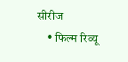सीरीज
    • फिल्म रिव्यू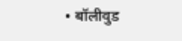• बॉलीवुड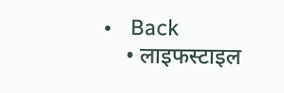•   Back
    • लाइफस्टाइल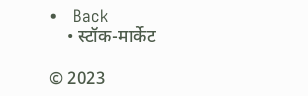•   Back
    • स्टॉक-मार्केट

© 2023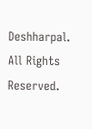Deshharpal. All Rights Reserved.